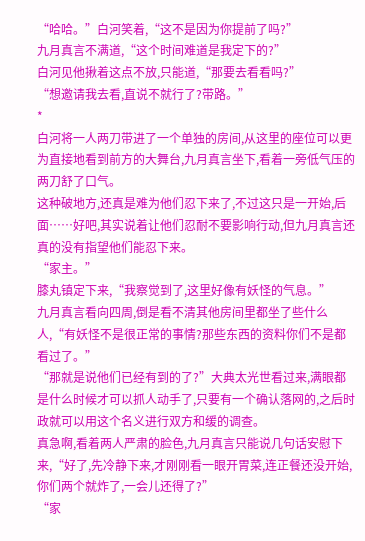“哈哈。”白河笑着,“这不是因为你提前了吗?”
九月真言不满道,“这个时间难道是我定下的?”
白河见他揪着这点不放,只能道,“那要去看看吗?”
“想邀请我去看,直说不就行了?带路。”
*
白河将一人两刀带进了一个单独的房间,从这里的座位可以更为直接地看到前方的大舞台,九月真言坐下,看着一旁低气压的两刀舒了口气。
这种破地方,还真是难为他们忍下来了,不过这只是一开始,后面……好吧,其实说着让他们忍耐不要影响行动,但九月真言还真的没有指望他们能忍下来。
“家主。”
膝丸镇定下来,“我察觉到了,这里好像有妖怪的气息。”
九月真言看向四周,倒是看不清其他房间里都坐了些什么人,“有妖怪不是很正常的事情?那些东西的资料你们不是都看过了。”
“那就是说他们已经有到的了?”大典太光世看过来,满眼都是什么时候才可以抓人动手了,只要有一个确认落网的,之后时政就可以用这个名义进行双方和缓的调查。
真急啊,看着两人严肃的脸色,九月真言只能说几句话安慰下来,“好了,先冷静下来,才刚刚看一眼开胃菜,连正餐还没开始,你们两个就炸了,一会儿还得了?”
“家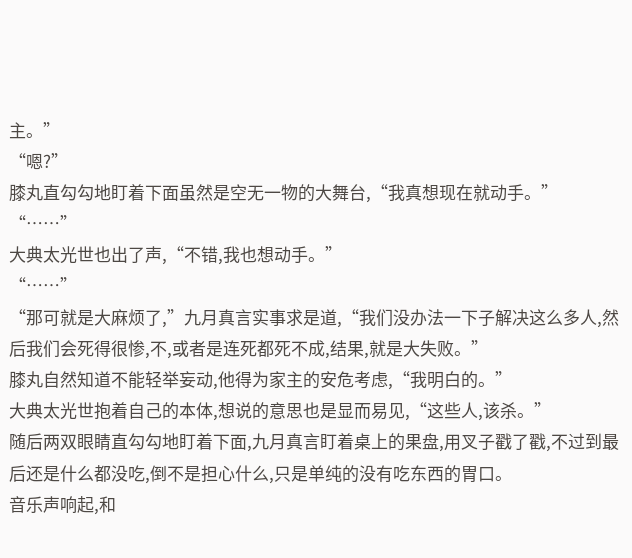主。”
“嗯?”
膝丸直勾勾地盯着下面虽然是空无一物的大舞台,“我真想现在就动手。”
“……”
大典太光世也出了声,“不错,我也想动手。”
“……”
“那可就是大麻烦了,”九月真言实事求是道,“我们没办法一下子解决这么多人,然后我们会死得很惨,不,或者是连死都死不成,结果,就是大失败。”
膝丸自然知道不能轻举妄动,他得为家主的安危考虑,“我明白的。”
大典太光世抱着自己的本体,想说的意思也是显而易见,“这些人,该杀。”
随后两双眼睛直勾勾地盯着下面,九月真言盯着桌上的果盘,用叉子戳了戳,不过到最后还是什么都没吃,倒不是担心什么,只是单纯的没有吃东西的胃口。
音乐声响起,和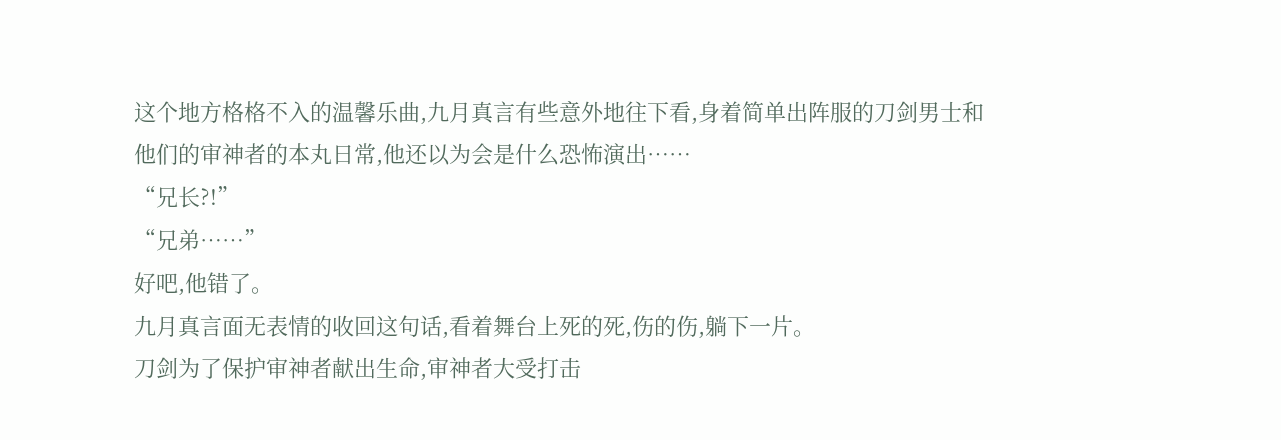这个地方格格不入的温馨乐曲,九月真言有些意外地往下看,身着简单出阵服的刀剑男士和他们的审神者的本丸日常,他还以为会是什么恐怖演出……
“兄长?!”
“兄弟……”
好吧,他错了。
九月真言面无表情的收回这句话,看着舞台上死的死,伤的伤,躺下一片。
刀剑为了保护审神者献出生命,审神者大受打击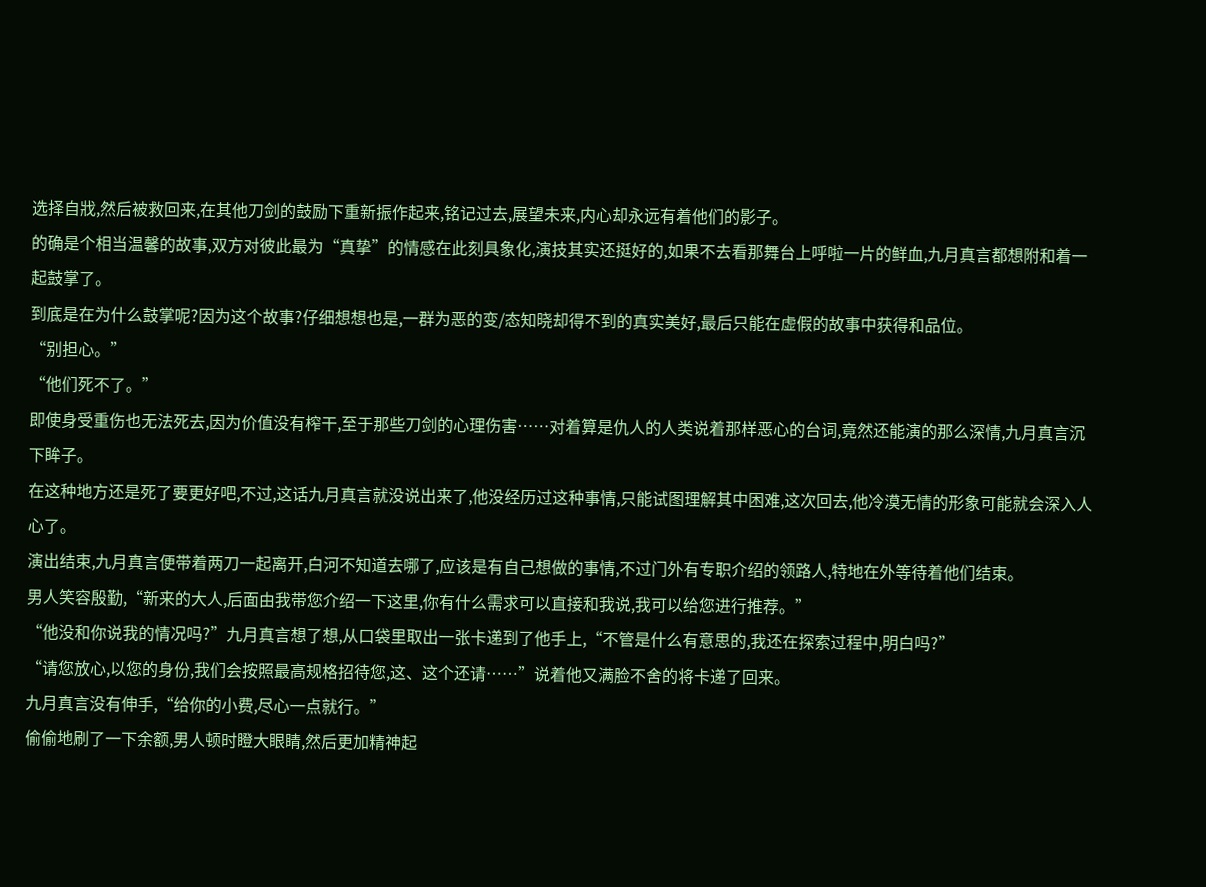选择自戕,然后被救回来,在其他刀剑的鼓励下重新振作起来,铭记过去,展望未来,内心却永远有着他们的影子。
的确是个相当温馨的故事,双方对彼此最为“真挚”的情感在此刻具象化,演技其实还挺好的,如果不去看那舞台上呼啦一片的鲜血,九月真言都想附和着一起鼓掌了。
到底是在为什么鼓掌呢?因为这个故事?仔细想想也是,一群为恶的变/态知晓却得不到的真实美好,最后只能在虚假的故事中获得和品位。
“别担心。”
“他们死不了。”
即使身受重伤也无法死去,因为价值没有榨干,至于那些刀剑的心理伤害……对着算是仇人的人类说着那样恶心的台词,竟然还能演的那么深情,九月真言沉下眸子。
在这种地方还是死了要更好吧,不过,这话九月真言就没说出来了,他没经历过这种事情,只能试图理解其中困难,这次回去,他冷漠无情的形象可能就会深入人心了。
演出结束,九月真言便带着两刀一起离开,白河不知道去哪了,应该是有自己想做的事情,不过门外有专职介绍的领路人,特地在外等待着他们结束。
男人笑容殷勤,“新来的大人,后面由我带您介绍一下这里,你有什么需求可以直接和我说,我可以给您进行推荐。”
“他没和你说我的情况吗?”九月真言想了想,从口袋里取出一张卡递到了他手上,“不管是什么有意思的,我还在探索过程中,明白吗?”
“请您放心,以您的身份,我们会按照最高规格招待您,这、这个还请……”说着他又满脸不舍的将卡递了回来。
九月真言没有伸手,“给你的小费,尽心一点就行。”
偷偷地刷了一下余额,男人顿时瞪大眼睛,然后更加精神起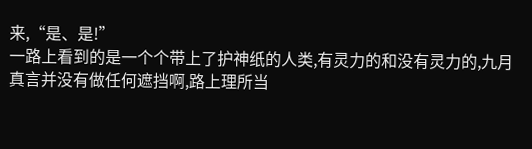来,“是、是!”
一路上看到的是一个个带上了护神纸的人类,有灵力的和没有灵力的,九月真言并没有做任何遮挡啊,路上理所当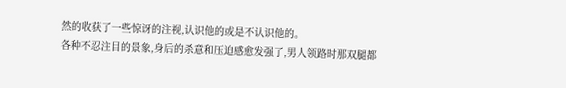然的收获了一些惊讶的注视,认识他的或是不认识他的。
各种不忍注目的景象,身后的杀意和压迫感愈发强了,男人领路时那双腿都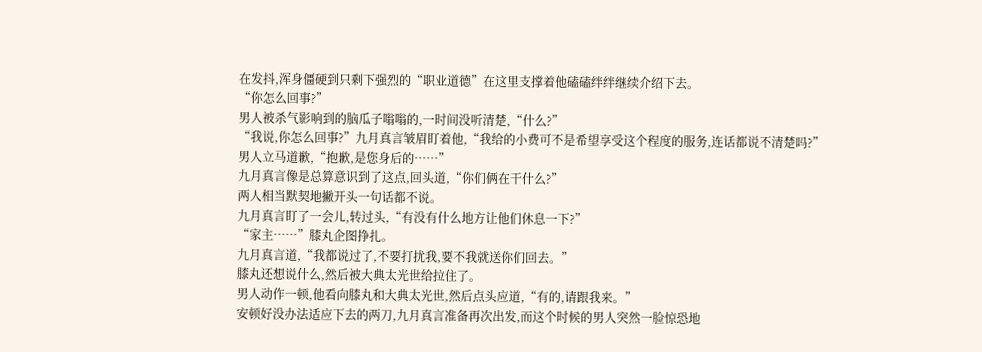在发抖,浑身僵硬到只剩下强烈的“职业道德”在这里支撑着他磕磕绊绊继续介绍下去。
“你怎么回事?”
男人被杀气影响到的脑瓜子嗡嗡的,一时间没听清楚,“什么?”
“我说,你怎么回事?”九月真言皱眉盯着他,“我给的小费可不是希望享受这个程度的服务,连话都说不清楚吗?”
男人立马道歉,“抱歉,是您身后的……”
九月真言像是总算意识到了这点,回头道,“你们俩在干什么?”
两人相当默契地撇开头一句话都不说。
九月真言盯了一会儿,转过头,“有没有什么地方让他们休息一下?”
“家主……”膝丸企图挣扎。
九月真言道,“我都说过了,不要打扰我,要不我就送你们回去。”
膝丸还想说什么,然后被大典太光世给拉住了。
男人动作一顿,他看向膝丸和大典太光世,然后点头应道,“有的,请跟我来。”
安顿好没办法适应下去的两刀,九月真言准备再次出发,而这个时候的男人突然一脸惊恐地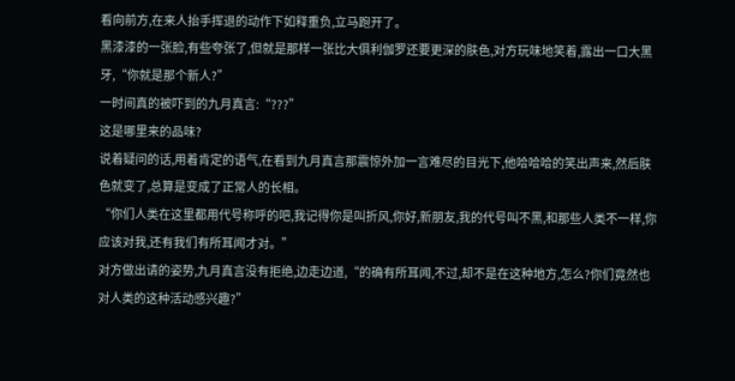看向前方,在来人抬手挥退的动作下如释重负,立马跑开了。
黑漆漆的一张脸,有些夸张了,但就是那样一张比大俱利伽罗还要更深的肤色,对方玩味地笑着,露出一口大黑牙,“你就是那个新人?”
一时间真的被吓到的九月真言:“???”
这是哪里来的品味?
说着疑问的话,用着肯定的语气,在看到九月真言那震惊外加一言难尽的目光下,他哈哈哈的笑出声来,然后肤色就变了,总算是变成了正常人的长相。
“你们人类在这里都用代号称呼的吧,我记得你是叫折风,你好,新朋友,我的代号叫不黑,和那些人类不一样,你应该对我,还有我们有所耳闻才对。”
对方做出请的姿势,九月真言没有拒绝,边走边道,“的确有所耳闻,不过,却不是在这种地方,怎么?你们竟然也对人类的这种活动感兴趣?”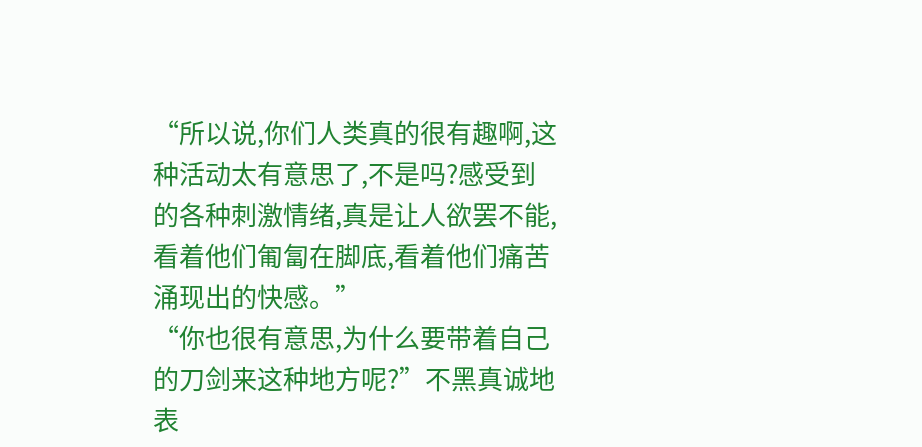“所以说,你们人类真的很有趣啊,这种活动太有意思了,不是吗?感受到的各种刺激情绪,真是让人欲罢不能,看着他们匍匐在脚底,看着他们痛苦涌现出的快感。”
“你也很有意思,为什么要带着自己的刀剑来这种地方呢?”不黑真诚地表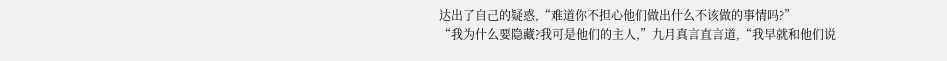达出了自己的疑惑,“难道你不担心他们做出什么不该做的事情吗?”
“我为什么要隐藏?我可是他们的主人,”九月真言直言道,“我早就和他们说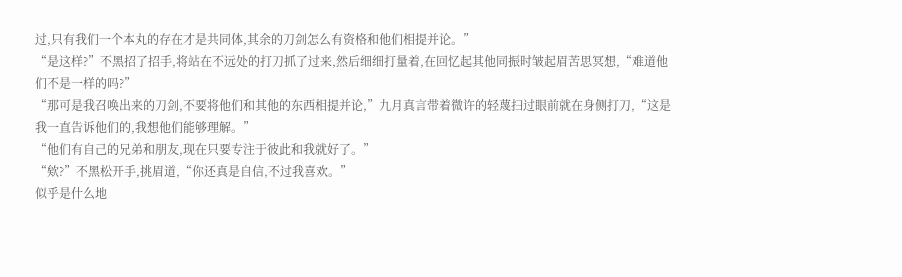过,只有我们一个本丸的存在才是共同体,其余的刀剑怎么有资格和他们相提并论。”
“是这样?”不黑招了招手,将站在不远处的打刀抓了过来,然后细细打量着,在回忆起其他同振时皱起眉苦思冥想,“难道他们不是一样的吗?”
“那可是我召唤出来的刀剑,不要将他们和其他的东西相提并论,”九月真言带着微许的轻蔑扫过眼前就在身侧打刀,“这是我一直告诉他们的,我想他们能够理解。”
“他们有自己的兄弟和朋友,现在只要专注于彼此和我就好了。”
“欸?”不黑松开手,挑眉道,“你还真是自信,不过我喜欢。”
似乎是什么地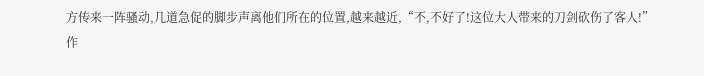方传来一阵骚动,几道急促的脚步声离他们所在的位置,越来越近,“不,不好了!这位大人带来的刀剑砍伤了客人!”
作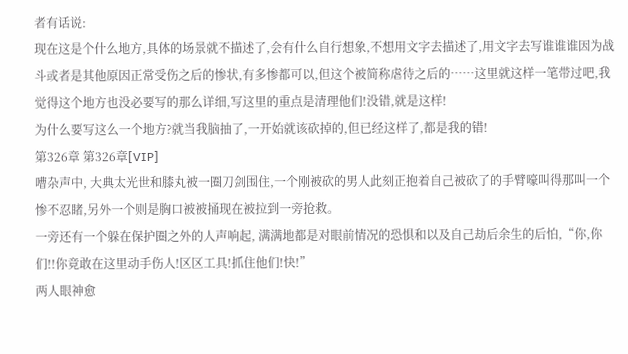者有话说:
现在这是个什么地方,具体的场景就不描述了,会有什么自行想象,不想用文字去描述了,用文字去写谁谁谁因为战斗或者是其他原因正常受伤之后的惨状,有多惨都可以,但这个被简称虐待之后的……这里就这样一笔带过吧,我觉得这个地方也没必要写的那么详细,写这里的重点是清理他们!没错,就是这样!
为什么要写这么一个地方?就当我脑抽了,一开始就该砍掉的,但已经这样了,都是我的错!
第326章 第326章[VIP]
嘈杂声中, 大典太光世和膝丸被一圈刀剑围住,一个刚被砍的男人此刻正抱着自己被砍了的手臂嚎叫得那叫一个惨不忍睹,另外一个则是胸口被被捅现在被拉到一旁抢救。
一旁还有一个躲在保护圈之外的人声响起, 满满地都是对眼前情况的恐惧和以及自己劫后余生的后怕,“你,你们!!你竟敢在这里动手伤人!区区工具!抓住他们!快!”
两人眼神愈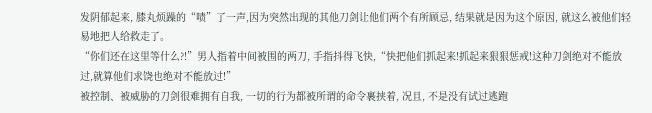发阴郁起来, 膝丸烦躁的“啧”了一声,因为突然出现的其他刀剑让他们两个有所顾忌, 结果就是因为这个原因, 就这么被他们轻易地把人给救走了。
“你们还在这里等什么?!”男人指着中间被围的两刀, 手指抖得飞快,“快把他们抓起来!抓起来狠狠惩戒!这种刀剑绝对不能放过,就算他们求饶也绝对不能放过!”
被控制、被威胁的刀剑很难拥有自我, 一切的行为都被所谓的命令裹挟着, 况且, 不是没有试过逃跑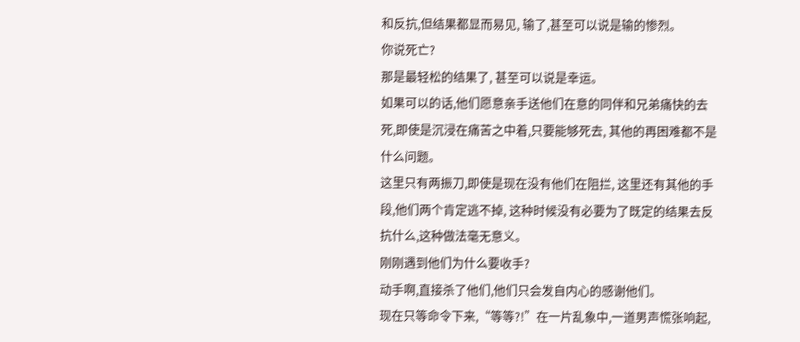和反抗,但结果都显而易见, 输了,甚至可以说是输的惨烈。
你说死亡?
那是最轻松的结果了, 甚至可以说是幸运。
如果可以的话,他们愿意亲手送他们在意的同伴和兄弟痛快的去死,即使是沉浸在痛苦之中着,只要能够死去, 其他的再困难都不是什么问题。
这里只有两振刀,即使是现在没有他们在阻拦, 这里还有其他的手段,他们两个肯定逃不掉, 这种时候没有必要为了既定的结果去反抗什么,这种做法毫无意义。
刚刚遇到他们为什么要收手?
动手啊,直接杀了他们,他们只会发自内心的感谢他们。
现在只等命令下来,“等等?!”在一片乱象中,一道男声慌张响起,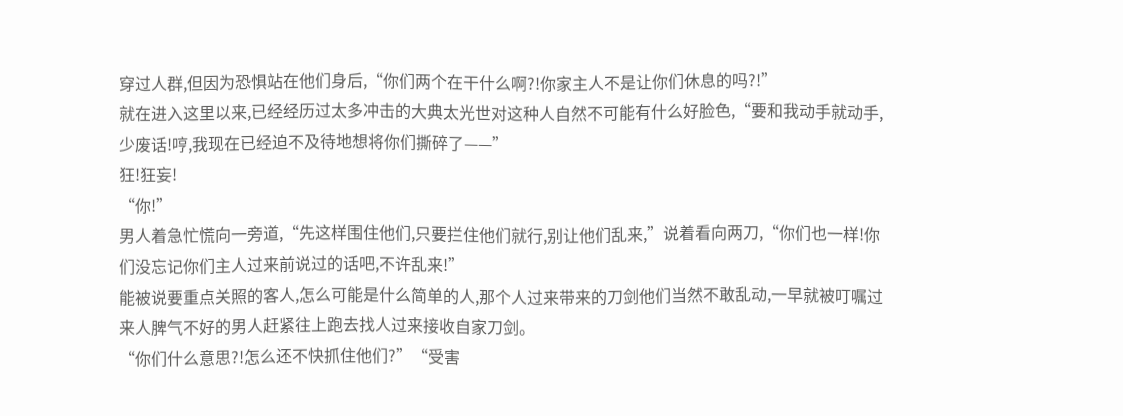穿过人群,但因为恐惧站在他们身后,“你们两个在干什么啊?!你家主人不是让你们休息的吗?!”
就在进入这里以来,已经经历过太多冲击的大典太光世对这种人自然不可能有什么好脸色,“要和我动手就动手,少废话!哼,我现在已经迫不及待地想将你们撕碎了——”
狂!狂妄!
“你!”
男人着急忙慌向一旁道,“先这样围住他们,只要拦住他们就行,别让他们乱来,”说着看向两刀,“你们也一样!你们没忘记你们主人过来前说过的话吧,不许乱来!”
能被说要重点关照的客人,怎么可能是什么简单的人,那个人过来带来的刀剑他们当然不敢乱动,一早就被叮嘱过来人脾气不好的男人赶紧往上跑去找人过来接收自家刀剑。
“你们什么意思?!怎么还不快抓住他们?”“受害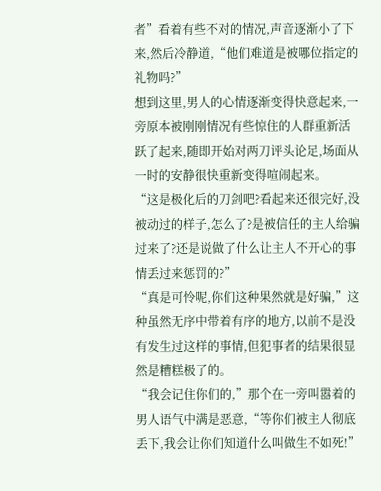者”看着有些不对的情况,声音逐渐小了下来,然后冷静道,“他们难道是被哪位指定的礼物吗?”
想到这里,男人的心情逐渐变得快意起来,一旁原本被刚刚情况有些惊住的人群重新活跃了起来,随即开始对两刀评头论足,场面从一时的安静很快重新变得喧闹起来。
“这是极化后的刀剑吧?看起来还很完好,没被动过的样子,怎么了?是被信任的主人给骗过来了?还是说做了什么让主人不开心的事情丢过来惩罚的?”
“真是可怜呢,你们这种果然就是好骗,”这种虽然无序中带着有序的地方,以前不是没有发生过这样的事情,但犯事者的结果很显然是糟糕极了的。
“我会记住你们的,”那个在一旁叫嚣着的男人语气中满是恶意,“等你们被主人彻底丢下,我会让你们知道什么叫做生不如死!”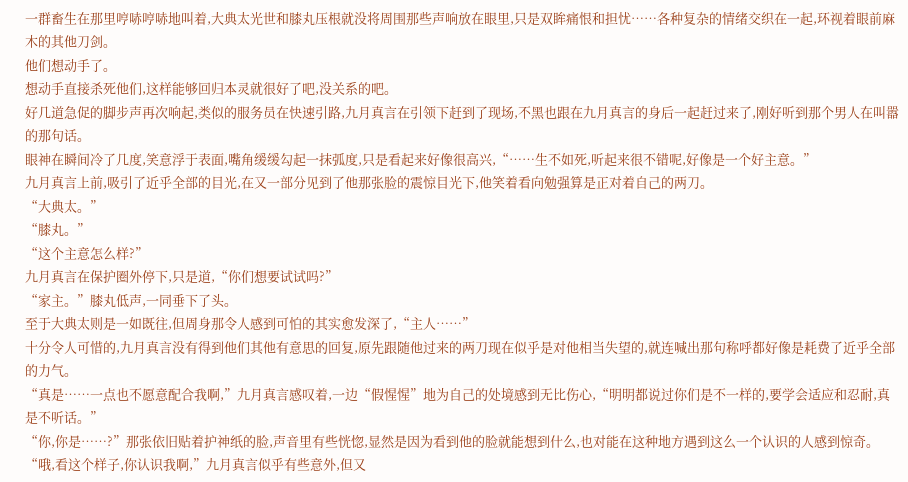一群畜生在那里哼哧哼哧地叫着,大典太光世和膝丸压根就没将周围那些声响放在眼里,只是双眸痛恨和担忧……各种复杂的情绪交织在一起,环视着眼前麻木的其他刀剑。
他们想动手了。
想动手直接杀死他们,这样能够回归本灵就很好了吧,没关系的吧。
好几道急促的脚步声再次响起,类似的服务员在快速引路,九月真言在引领下赶到了现场,不黑也跟在九月真言的身后一起赶过来了,刚好听到那个男人在叫嚣的那句话。
眼神在瞬间冷了几度,笑意浮于表面,嘴角缓缓勾起一抹弧度,只是看起来好像很高兴,“……生不如死,听起来很不错呢,好像是一个好主意。”
九月真言上前,吸引了近乎全部的目光,在又一部分见到了他那张脸的震惊目光下,他笑着看向勉强算是正对着自己的两刀。
“大典太。”
“膝丸。”
“这个主意怎么样?”
九月真言在保护圈外停下,只是道,“你们想要试试吗?”
“家主。”膝丸低声,一同垂下了头。
至于大典太则是一如既往,但周身那令人感到可怕的其实愈发深了,“主人……”
十分令人可惜的,九月真言没有得到他们其他有意思的回复,原先跟随他过来的两刀现在似乎是对他相当失望的,就连喊出那句称呼都好像是耗费了近乎全部的力气。
“真是……一点也不愿意配合我啊,”九月真言感叹着,一边“假惺惺”地为自己的处境感到无比伤心,“明明都说过你们是不一样的,要学会适应和忍耐,真是不听话。”
“你,你是……?”那张依旧贴着护神纸的脸,声音里有些恍惚,显然是因为看到他的脸就能想到什么,也对能在这种地方遇到这么一个认识的人感到惊奇。
“哦,看这个样子,你认识我啊,”九月真言似乎有些意外,但又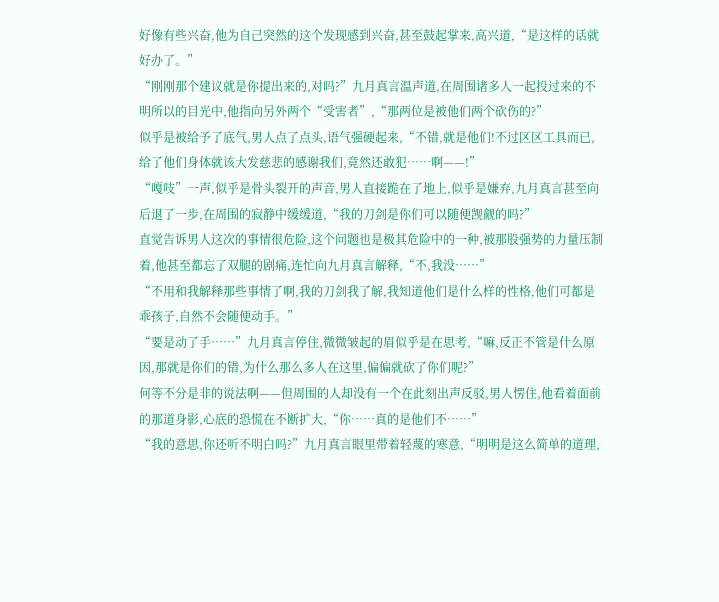好像有些兴奋,他为自己突然的这个发现感到兴奋,甚至鼓起掌来,高兴道,“是这样的话就好办了。”
“刚刚那个建议就是你提出来的,对吗?”九月真言温声道,在周围诸多人一起投过来的不明所以的目光中,他指向另外两个“受害者”,“那两位是被他们两个砍伤的?”
似乎是被给予了底气,男人点了点头,语气强硬起来,“不错,就是他们!不过区区工具而已,给了他们身体就该大发慈悲的感谢我们,竟然还敢犯……啊——!”
“嘎吱”一声,似乎是骨头裂开的声音,男人直接跪在了地上,似乎是嫌弃,九月真言甚至向后退了一步,在周围的寂静中缓缓道,“我的刀剑是你们可以随便觊觎的吗?”
直觉告诉男人这次的事情很危险,这个问题也是极其危险中的一种,被那股强势的力量压制着,他甚至都忘了双腿的剧痛,连忙向九月真言解释,“不,我没……”
“不用和我解释那些事情了啊,我的刀剑我了解,我知道他们是什么样的性格,他们可都是乖孩子,自然不会随便动手。”
“要是动了手……”九月真言停住,微微皱起的眉似乎是在思考,“嘛,反正不管是什么原因,那就是你们的错,为什么那么多人在这里,偏偏就砍了你们呢?”
何等不分是非的说法啊——但周围的人却没有一个在此刻出声反驳,男人愣住,他看着面前的那道身影,心底的恐慌在不断扩大,“你……真的是他们不……”
“我的意思,你还听不明白吗?”九月真言眼里带着轻蔑的寒意,“明明是这么简单的道理,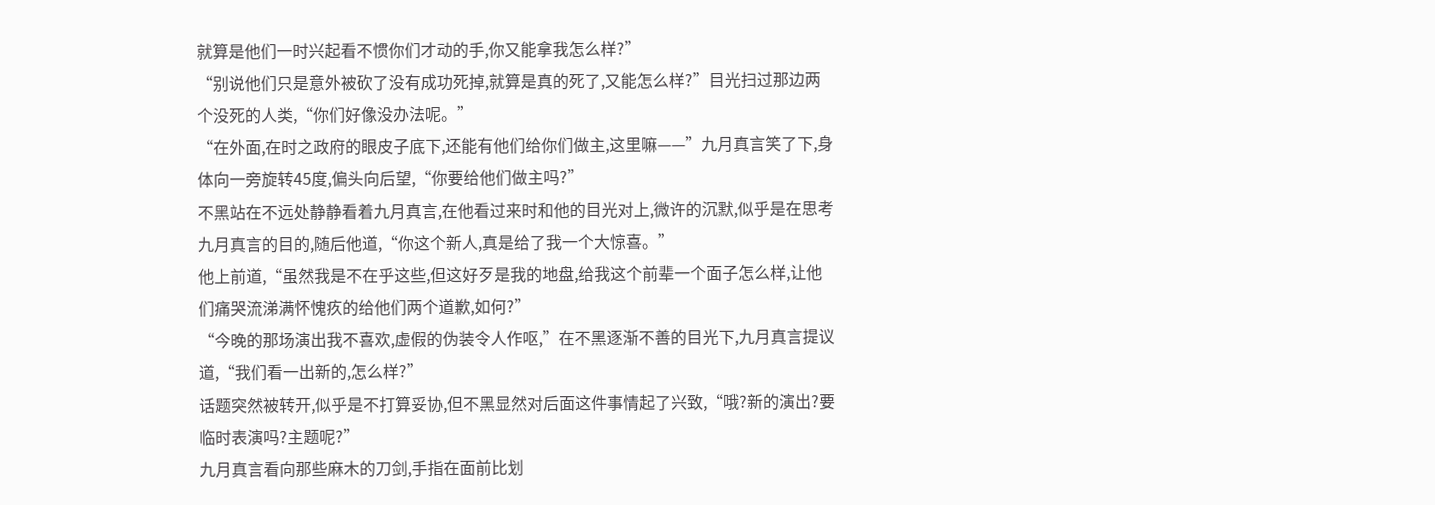就算是他们一时兴起看不惯你们才动的手,你又能拿我怎么样?”
“别说他们只是意外被砍了没有成功死掉,就算是真的死了,又能怎么样?”目光扫过那边两个没死的人类,“你们好像没办法呢。”
“在外面,在时之政府的眼皮子底下,还能有他们给你们做主,这里嘛——”九月真言笑了下,身体向一旁旋转45度,偏头向后望,“你要给他们做主吗?”
不黑站在不远处静静看着九月真言,在他看过来时和他的目光对上,微许的沉默,似乎是在思考九月真言的目的,随后他道,“你这个新人,真是给了我一个大惊喜。”
他上前道,“虽然我是不在乎这些,但这好歹是我的地盘,给我这个前辈一个面子怎么样,让他们痛哭流涕满怀愧疚的给他们两个道歉,如何?”
“今晚的那场演出我不喜欢,虚假的伪装令人作呕,”在不黑逐渐不善的目光下,九月真言提议道,“我们看一出新的,怎么样?”
话题突然被转开,似乎是不打算妥协,但不黑显然对后面这件事情起了兴致,“哦?新的演出?要临时表演吗?主题呢?”
九月真言看向那些麻木的刀剑,手指在面前比划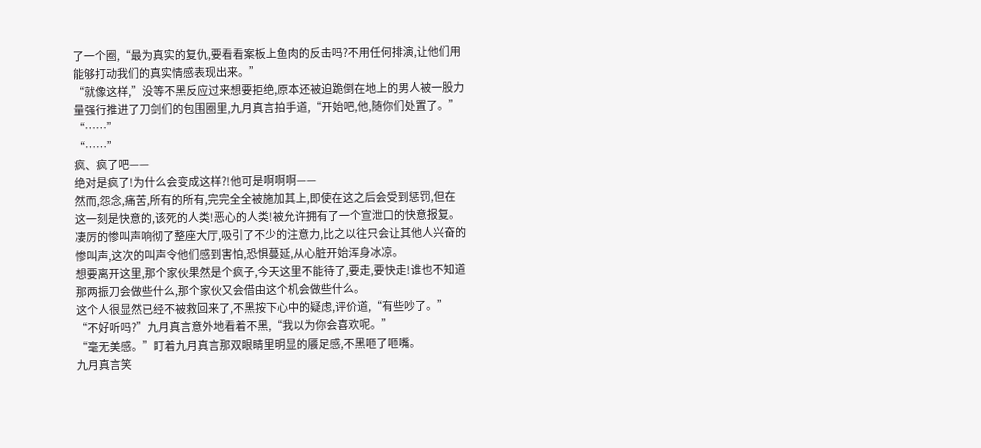了一个圈,“最为真实的复仇,要看看案板上鱼肉的反击吗?不用任何排演,让他们用能够打动我们的真实情感表现出来。”
“就像这样,”没等不黑反应过来想要拒绝,原本还被迫跪倒在地上的男人被一股力量强行推进了刀剑们的包围圈里,九月真言拍手道,“开始吧,他,随你们处置了。”
“……”
“……”
疯、疯了吧——
绝对是疯了!为什么会变成这样?!他可是啊啊啊——
然而,怨念,痛苦,所有的所有,完完全全被施加其上,即使在这之后会受到惩罚,但在这一刻是快意的,该死的人类!恶心的人类!被允许拥有了一个宣泄口的快意报复。
凄厉的惨叫声响彻了整座大厅,吸引了不少的注意力,比之以往只会让其他人兴奋的惨叫声,这次的叫声令他们感到害怕,恐惧蔓延,从心脏开始浑身冰凉。
想要离开这里,那个家伙果然是个疯子,今天这里不能待了,要走,要快走!谁也不知道那两振刀会做些什么,那个家伙又会借由这个机会做些什么。
这个人很显然已经不被救回来了,不黑按下心中的疑虑,评价道,“有些吵了。”
“不好听吗?”九月真言意外地看着不黑,“我以为你会喜欢呢。”
“毫无美感。”盯着九月真言那双眼睛里明显的餍足感,不黑咂了咂嘴。
九月真言笑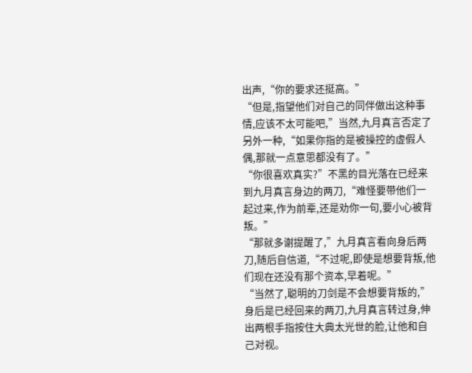出声,“你的要求还挺高。”
“但是,指望他们对自己的同伴做出这种事情,应该不太可能吧,”当然,九月真言否定了另外一种,“如果你指的是被操控的虚假人偶,那就一点意思都没有了。”
“你很喜欢真实?”不黑的目光落在已经来到九月真言身边的两刀,“难怪要带他们一起过来,作为前辈,还是劝你一句,要小心被背叛。”
“那就多谢提醒了,”九月真言看向身后两刀,随后自信道,“不过呢,即使是想要背叛,他们现在还没有那个资本,早着呢。”
“当然了,聪明的刀剑是不会想要背叛的,”身后是已经回来的两刀,九月真言转过身,伸出两根手指按住大典太光世的脸,让他和自己对视。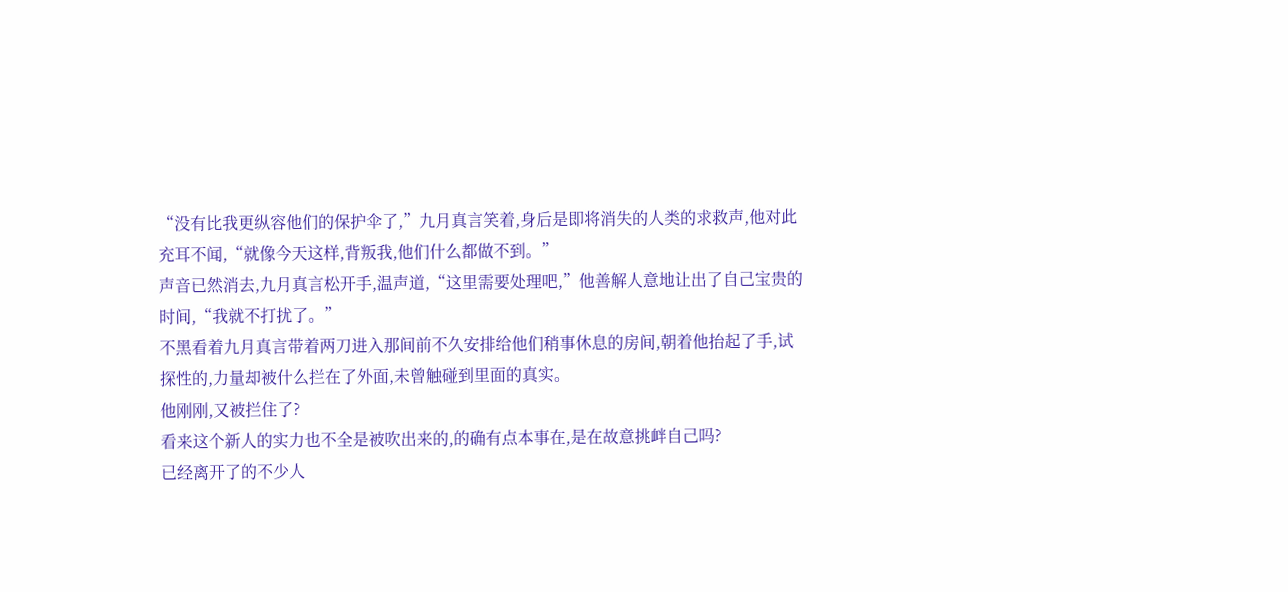“没有比我更纵容他们的保护伞了,”九月真言笑着,身后是即将消失的人类的求救声,他对此充耳不闻,“就像今天这样,背叛我,他们什么都做不到。”
声音已然消去,九月真言松开手,温声道,“这里需要处理吧,”他善解人意地让出了自己宝贵的时间,“我就不打扰了。”
不黑看着九月真言带着两刀进入那间前不久安排给他们稍事休息的房间,朝着他抬起了手,试探性的,力量却被什么拦在了外面,未曾触碰到里面的真实。
他刚刚,又被拦住了?
看来这个新人的实力也不全是被吹出来的,的确有点本事在,是在故意挑衅自己吗?
已经离开了的不少人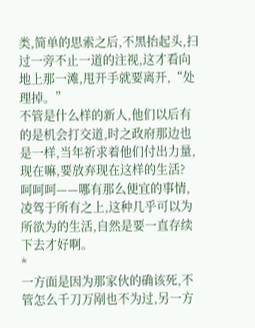类,简单的思索之后,不黑抬起头,扫过一旁不止一道的注视,这才看向地上那一滩,甩开手就要离开,“处理掉。”
不管是什么样的新人,他们以后有的是机会打交道,时之政府那边也是一样,当年祈求着他们付出力量,现在嘛,要放弃现在这样的生活?
呵呵呵——哪有那么便宜的事情,凌驾于所有之上,这种几乎可以为所欲为的生活,自然是要一直存续下去才好啊。
*
一方面是因为那家伙的确该死,不管怎么千刀万剐也不为过,另一方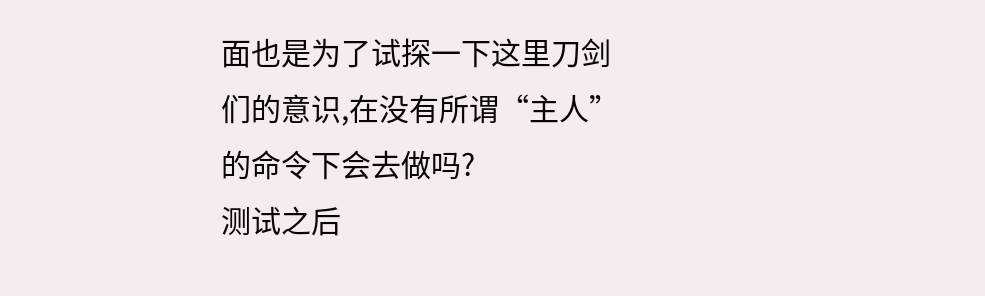面也是为了试探一下这里刀剑们的意识,在没有所谓“主人”的命令下会去做吗?
测试之后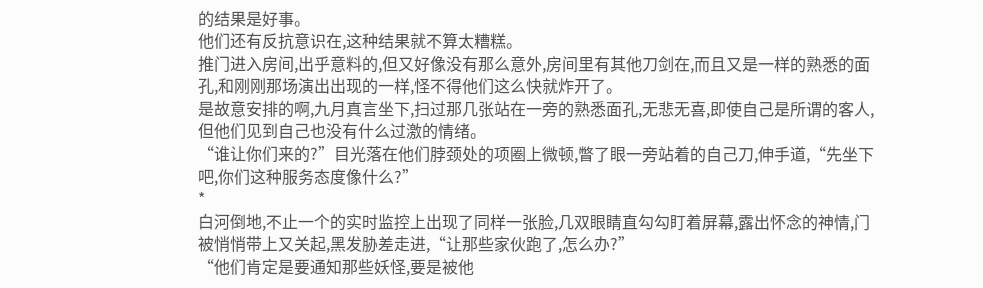的结果是好事。
他们还有反抗意识在,这种结果就不算太糟糕。
推门进入房间,出乎意料的,但又好像没有那么意外,房间里有其他刀剑在,而且又是一样的熟悉的面孔,和刚刚那场演出出现的一样,怪不得他们这么快就炸开了。
是故意安排的啊,九月真言坐下,扫过那几张站在一旁的熟悉面孔,无悲无喜,即使自己是所谓的客人,但他们见到自己也没有什么过激的情绪。
“谁让你们来的?”目光落在他们脖颈处的项圈上微顿,瞥了眼一旁站着的自己刀,伸手道,“先坐下吧,你们这种服务态度像什么?”
*
白河倒地,不止一个的实时监控上出现了同样一张脸,几双眼睛直勾勾盯着屏幕,露出怀念的神情,门被悄悄带上又关起,黑发胁差走进,“让那些家伙跑了,怎么办?”
“他们肯定是要通知那些妖怪,要是被他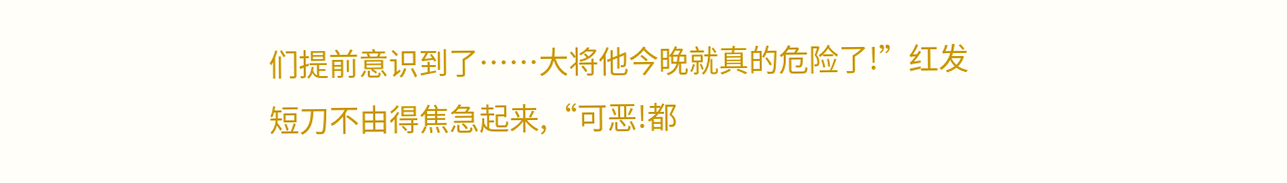们提前意识到了……大将他今晚就真的危险了!”红发短刀不由得焦急起来,“可恶!都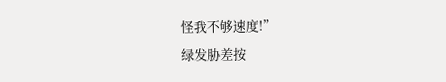怪我不够速度!”
绿发胁差按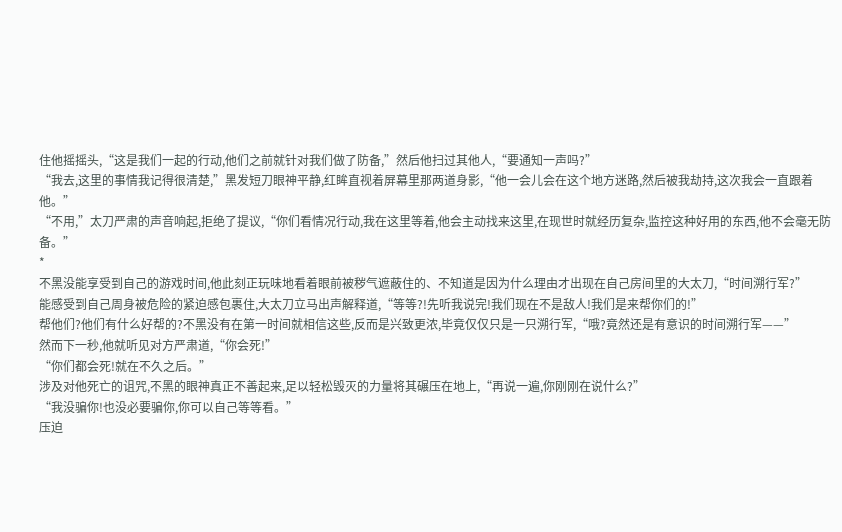住他摇摇头,“这是我们一起的行动,他们之前就针对我们做了防备,”然后他扫过其他人,“要通知一声吗?”
“我去,这里的事情我记得很清楚,”黑发短刀眼神平静,红眸直视着屏幕里那两道身影,“他一会儿会在这个地方迷路,然后被我劫持,这次我会一直跟着他。”
“不用,”太刀严肃的声音响起,拒绝了提议,“你们看情况行动,我在这里等着,他会主动找来这里,在现世时就经历复杂,监控这种好用的东西,他不会毫无防备。”
*
不黑没能享受到自己的游戏时间,他此刻正玩味地看着眼前被秽气遮蔽住的、不知道是因为什么理由才出现在自己房间里的大太刀,“时间溯行军?”
能感受到自己周身被危险的紧迫感包裹住,大太刀立马出声解释道,“等等?!先听我说完!我们现在不是敌人!我们是来帮你们的!”
帮他们?他们有什么好帮的?不黑没有在第一时间就相信这些,反而是兴致更浓,毕竟仅仅只是一只溯行军,“哦?竟然还是有意识的时间溯行军——”
然而下一秒,他就听见对方严肃道,“你会死!”
“你们都会死!就在不久之后。”
涉及对他死亡的诅咒,不黑的眼神真正不善起来,足以轻松毁灭的力量将其碾压在地上,“再说一遍,你刚刚在说什么?”
“我没骗你!也没必要骗你,你可以自己等等看。”
压迫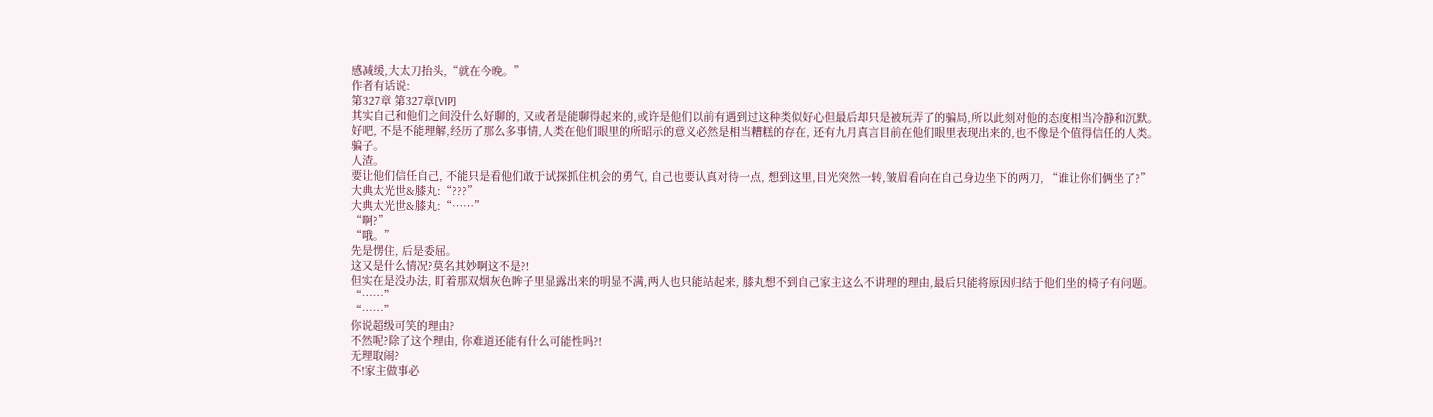感减缓,大太刀抬头,“就在今晚。”
作者有话说:
第327章 第327章[VIP]
其实自己和他们之间没什么好聊的, 又或者是能聊得起来的,或许是他们以前有遇到过这种类似好心但最后却只是被玩弄了的骗局,所以此刻对他的态度相当冷静和沉默。
好吧, 不是不能理解,经历了那么多事情,人类在他们眼里的所昭示的意义必然是相当糟糕的存在, 还有九月真言目前在他们眼里表现出来的,也不像是个值得信任的人类。
骗子。
人渣。
要让他们信任自己, 不能只是看他们敢于试探抓住机会的勇气, 自己也要认真对待一点, 想到这里,目光突然一转,皱眉看向在自己身边坐下的两刀, “谁让你们俩坐了?”
大典太光世&膝丸:“???”
大典太光世&膝丸:“……”
“啊?”
“哦。”
先是愣住, 后是委屈。
这又是什么情况?莫名其妙啊这不是?!
但实在是没办法, 盯着那双烟灰色眸子里显露出来的明显不满,两人也只能站起来, 膝丸想不到自己家主这么不讲理的理由,最后只能将原因归结于他们坐的椅子有问题。
“……”
“……”
你说超级可笑的理由?
不然呢?除了这个理由, 你难道还能有什么可能性吗?!
无理取闹?
不!家主做事必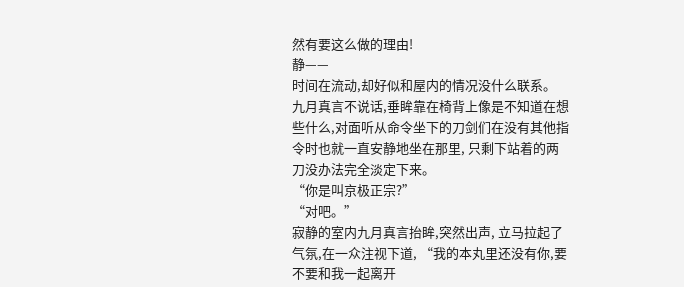然有要这么做的理由!
静——
时间在流动,却好似和屋内的情况没什么联系。
九月真言不说话,垂眸靠在椅背上像是不知道在想些什么,对面听从命令坐下的刀剑们在没有其他指令时也就一直安静地坐在那里, 只剩下站着的两刀没办法完全淡定下来。
“你是叫京极正宗?”
“对吧。”
寂静的室内九月真言抬眸,突然出声, 立马拉起了气氛,在一众注视下道, “我的本丸里还没有你,要不要和我一起离开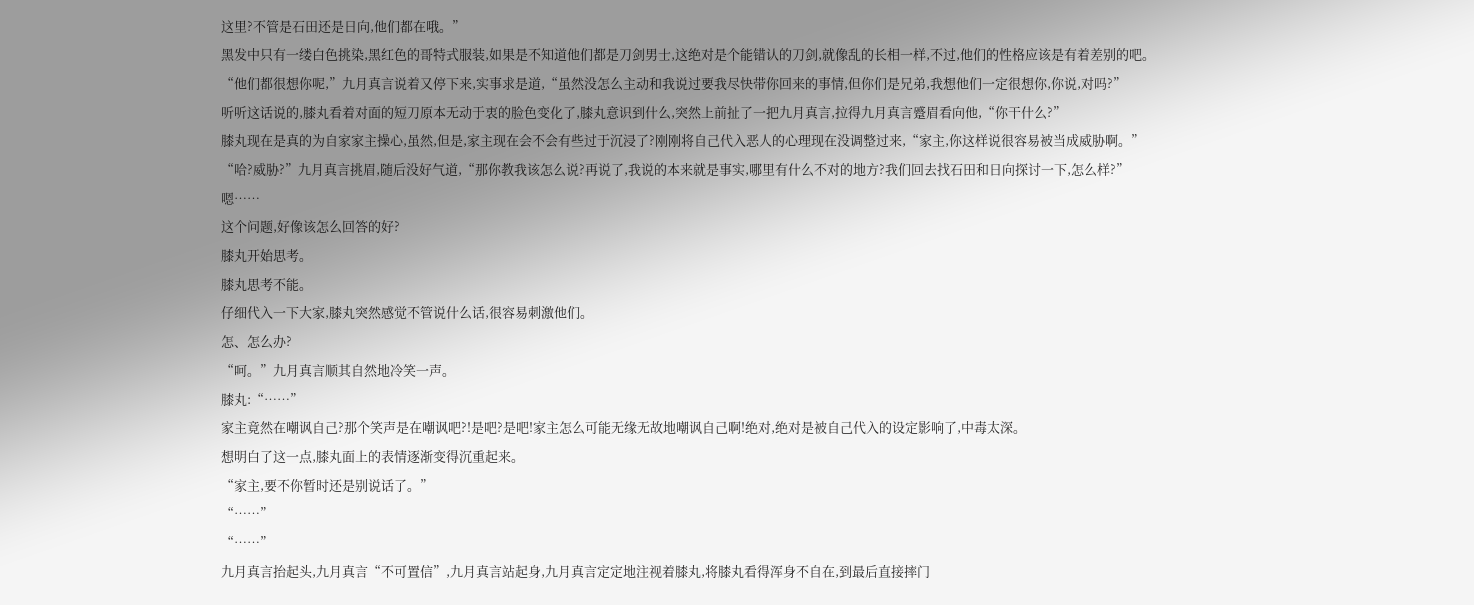这里?不管是石田还是日向,他们都在哦。”
黑发中只有一缕白色挑染,黑红色的哥特式服装,如果是不知道他们都是刀剑男士,这绝对是个能错认的刀剑,就像乱的长相一样,不过,他们的性格应该是有着差别的吧。
“他们都很想你呢,”九月真言说着又停下来,实事求是道,“虽然没怎么主动和我说过要我尽快带你回来的事情,但你们是兄弟,我想他们一定很想你,你说,对吗?”
听听这话说的,膝丸看着对面的短刀原本无动于衷的脸色变化了,膝丸意识到什么,突然上前扯了一把九月真言,拉得九月真言蹙眉看向他,“你干什么?”
膝丸现在是真的为自家家主操心,虽然,但是,家主现在会不会有些过于沉浸了?刚刚将自己代入恶人的心理现在没调整过来,“家主,你这样说很容易被当成威胁啊。”
“哈?威胁?”九月真言挑眉,随后没好气道,“那你教我该怎么说?再说了,我说的本来就是事实,哪里有什么不对的地方?我们回去找石田和日向探讨一下,怎么样?”
嗯……
这个问题,好像该怎么回答的好?
膝丸开始思考。
膝丸思考不能。
仔细代入一下大家,膝丸突然感觉不管说什么话,很容易刺激他们。
怎、怎么办?
“呵。”九月真言顺其自然地冷笑一声。
膝丸:“……”
家主竟然在嘲讽自己?那个笑声是在嘲讽吧?!是吧?是吧!家主怎么可能无缘无故地嘲讽自己啊!绝对,绝对是被自己代入的设定影响了,中毒太深。
想明白了这一点,膝丸面上的表情逐渐变得沉重起来。
“家主,要不你暂时还是别说话了。”
“……”
“……”
九月真言抬起头,九月真言“不可置信”,九月真言站起身,九月真言定定地注视着膝丸,将膝丸看得浑身不自在,到最后直接摔门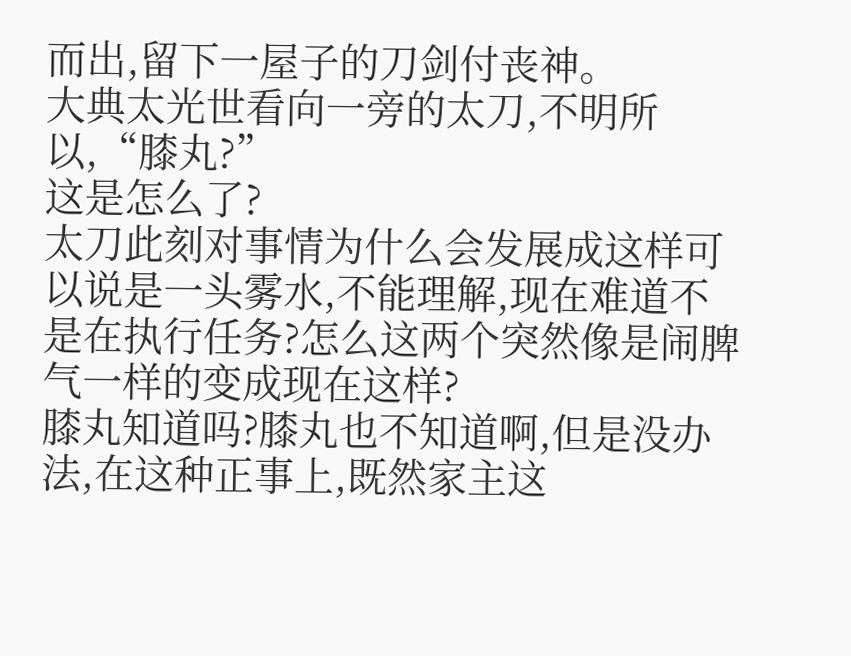而出,留下一屋子的刀剑付丧神。
大典太光世看向一旁的太刀,不明所以,“膝丸?”
这是怎么了?
太刀此刻对事情为什么会发展成这样可以说是一头雾水,不能理解,现在难道不是在执行任务?怎么这两个突然像是闹脾气一样的变成现在这样?
膝丸知道吗?膝丸也不知道啊,但是没办法,在这种正事上,既然家主这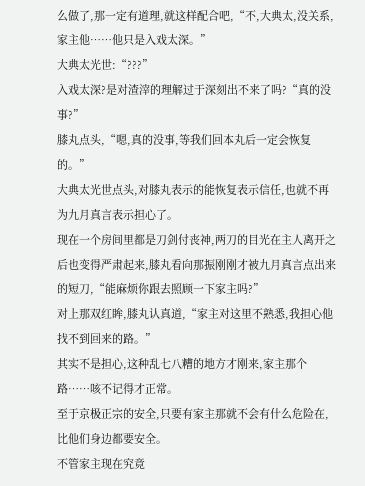么做了,那一定有道理,就这样配合吧,“不,大典太,没关系,家主他……他只是入戏太深。”
大典太光世:“???”
入戏太深?是对渣滓的理解过于深刻出不来了吗?“真的没事?”
膝丸点头,“嗯,真的没事,等我们回本丸后一定会恢复的。”
大典太光世点头,对膝丸表示的能恢复表示信任,也就不再为九月真言表示担心了。
现在一个房间里都是刀剑付丧神,两刀的目光在主人离开之后也变得严肃起来,膝丸看向那振刚刚才被九月真言点出来的短刀,“能麻烦你跟去照顾一下家主吗?”
对上那双红眸,膝丸认真道,“家主对这里不熟悉,我担心他找不到回来的路。”
其实不是担心,这种乱七八糟的地方才刚来,家主那个路……咳不记得才正常。
至于京极正宗的安全,只要有家主那就不会有什么危险在,比他们身边都要安全。
不管家主现在究竟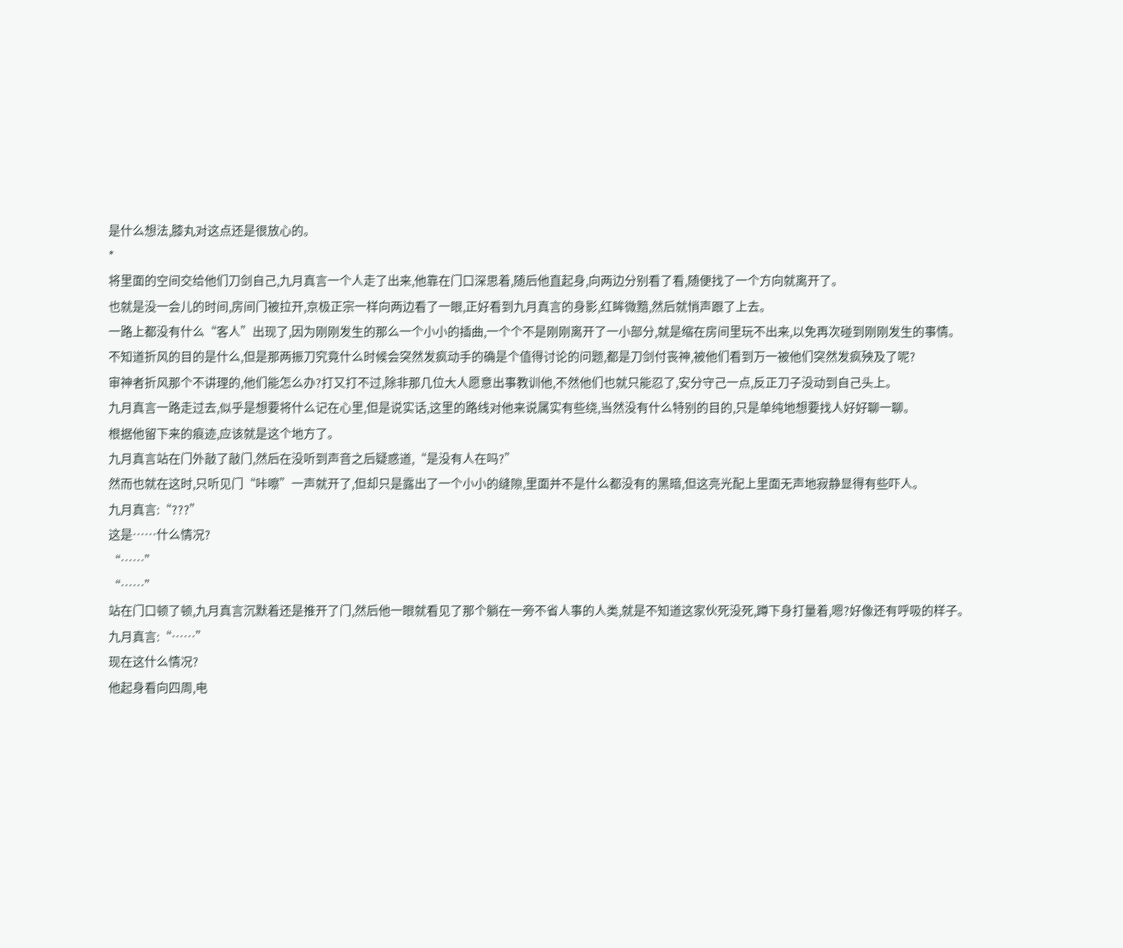是什么想法,膝丸对这点还是很放心的。
*
将里面的空间交给他们刀剑自己,九月真言一个人走了出来,他靠在门口深思着,随后他直起身,向两边分别看了看,随便找了一个方向就离开了。
也就是没一会儿的时间,房间门被拉开,京极正宗一样向两边看了一眼,正好看到九月真言的身影,红眸微黯,然后就悄声跟了上去。
一路上都没有什么“客人”出现了,因为刚刚发生的那么一个小小的插曲,一个个不是刚刚离开了一小部分,就是缩在房间里玩不出来,以免再次碰到刚刚发生的事情。
不知道折风的目的是什么,但是那两振刀究竟什么时候会突然发疯动手的确是个值得讨论的问题,都是刀剑付丧神,被他们看到万一被他们突然发疯殃及了呢?
审神者折风那个不讲理的,他们能怎么办?打又打不过,除非那几位大人愿意出事教训他,不然他们也就只能忍了,安分守己一点,反正刀子没动到自己头上。
九月真言一路走过去,似乎是想要将什么记在心里,但是说实话,这里的路线对他来说属实有些绕,当然没有什么特别的目的,只是单纯地想要找人好好聊一聊。
根据他留下来的痕迹,应该就是这个地方了。
九月真言站在门外敲了敲门,然后在没听到声音之后疑惑道,“是没有人在吗?”
然而也就在这时,只听见门“咔嚓”一声就开了,但却只是露出了一个小小的缝隙,里面并不是什么都没有的黑暗,但这亮光配上里面无声地寂静显得有些吓人。
九月真言:“???”
这是……什么情况?
“……”
“……”
站在门口顿了顿,九月真言沉默着还是推开了门,然后他一眼就看见了那个躺在一旁不省人事的人类,就是不知道这家伙死没死,蹲下身打量着,嗯?好像还有呼吸的样子。
九月真言:“……”
现在这什么情况?
他起身看向四周,电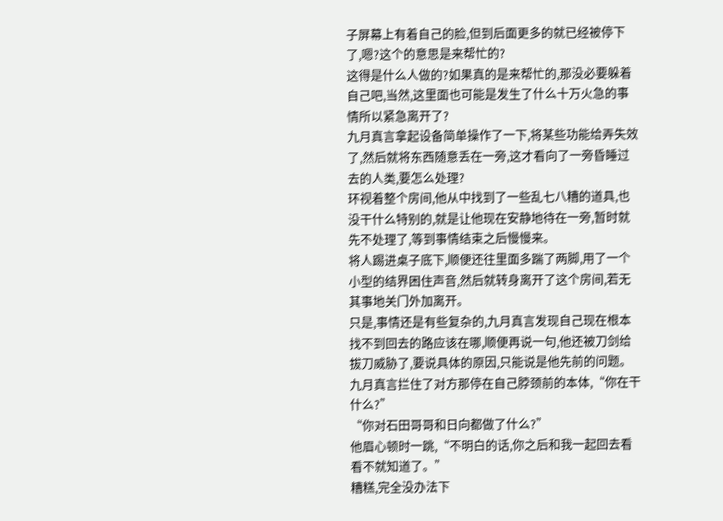子屏幕上有着自己的脸,但到后面更多的就已经被停下了,嗯?这个的意思是来帮忙的?
这得是什么人做的?如果真的是来帮忙的,那没必要躲着自己吧,当然,这里面也可能是发生了什么十万火急的事情所以紧急离开了?
九月真言拿起设备简单操作了一下,将某些功能给弄失效了,然后就将东西随意丢在一旁,这才看向了一旁昏睡过去的人类,要怎么处理?
环视着整个房间,他从中找到了一些乱七八糟的道具,也没干什么特别的,就是让他现在安静地待在一旁,暂时就先不处理了,等到事情结束之后慢慢来。
将人踢进桌子底下,顺便还往里面多踹了两脚,用了一个小型的结界困住声音,然后就转身离开了这个房间,若无其事地关门外加离开。
只是,事情还是有些复杂的,九月真言发现自己现在根本找不到回去的路应该在哪,顺便再说一句,他还被刀剑给拔刀威胁了,要说具体的原因,只能说是他先前的问题。
九月真言拦住了对方那停在自己脖颈前的本体,“你在干什么?”
“你对石田哥哥和日向都做了什么?”
他眉心顿时一跳,“不明白的话,你之后和我一起回去看看不就知道了。”
糟糕,完全没办法下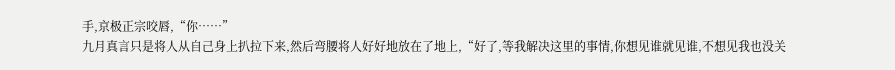手,京极正宗咬唇,“你……”
九月真言只是将人从自己身上扒拉下来,然后弯腰将人好好地放在了地上,“好了,等我解决这里的事情,你想见谁就见谁,不想见我也没关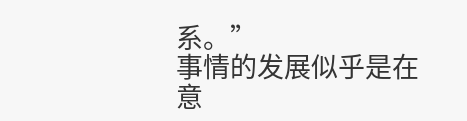系。”
事情的发展似乎是在意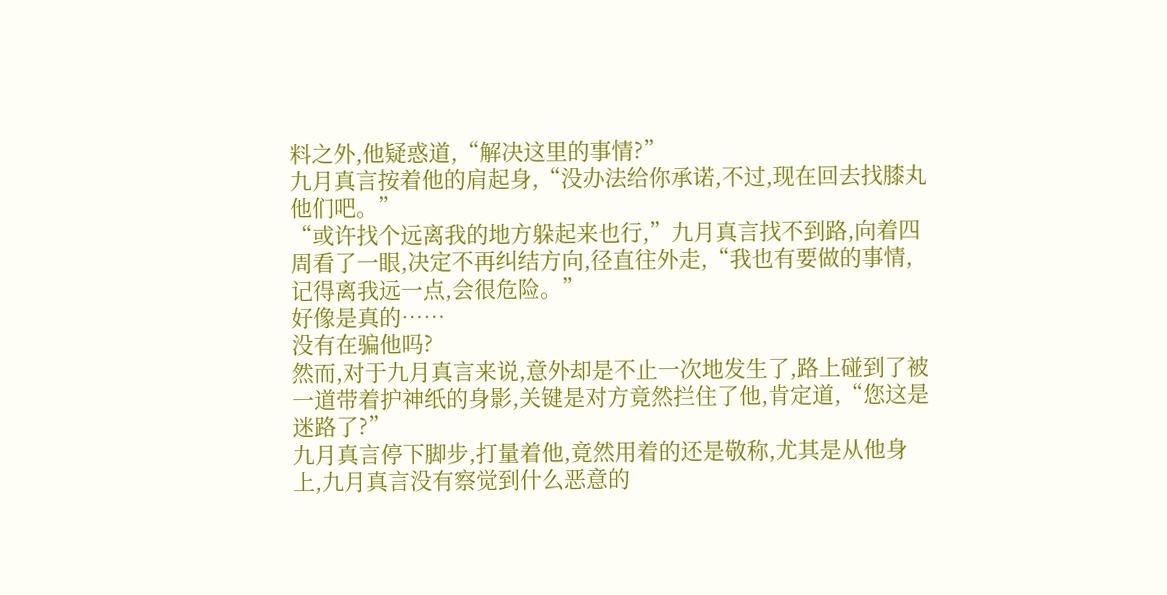料之外,他疑惑道,“解决这里的事情?”
九月真言按着他的肩起身,“没办法给你承诺,不过,现在回去找膝丸他们吧。”
“或许找个远离我的地方躲起来也行,”九月真言找不到路,向着四周看了一眼,决定不再纠结方向,径直往外走,“我也有要做的事情,记得离我远一点,会很危险。”
好像是真的……
没有在骗他吗?
然而,对于九月真言来说,意外却是不止一次地发生了,路上碰到了被一道带着护神纸的身影,关键是对方竟然拦住了他,肯定道,“您这是迷路了?”
九月真言停下脚步,打量着他,竟然用着的还是敬称,尤其是从他身上,九月真言没有察觉到什么恶意的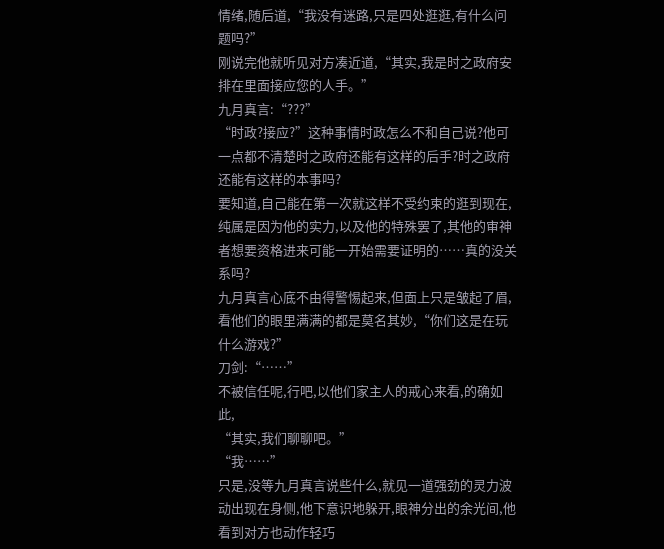情绪,随后道,“我没有迷路,只是四处逛逛,有什么问题吗?”
刚说完他就听见对方凑近道,“其实,我是时之政府安排在里面接应您的人手。”
九月真言:“???”
“时政?接应?”这种事情时政怎么不和自己说?他可一点都不清楚时之政府还能有这样的后手?时之政府还能有这样的本事吗?
要知道,自己能在第一次就这样不受约束的逛到现在,纯属是因为他的实力,以及他的特殊罢了,其他的审神者想要资格进来可能一开始需要证明的……真的没关系吗?
九月真言心底不由得警惕起来,但面上只是皱起了眉,看他们的眼里满满的都是莫名其妙,“你们这是在玩什么游戏?”
刀剑:“……”
不被信任呢,行吧,以他们家主人的戒心来看,的确如此,
“其实,我们聊聊吧。”
“我……”
只是,没等九月真言说些什么,就见一道强劲的灵力波动出现在身侧,他下意识地躲开,眼神分出的余光间,他看到对方也动作轻巧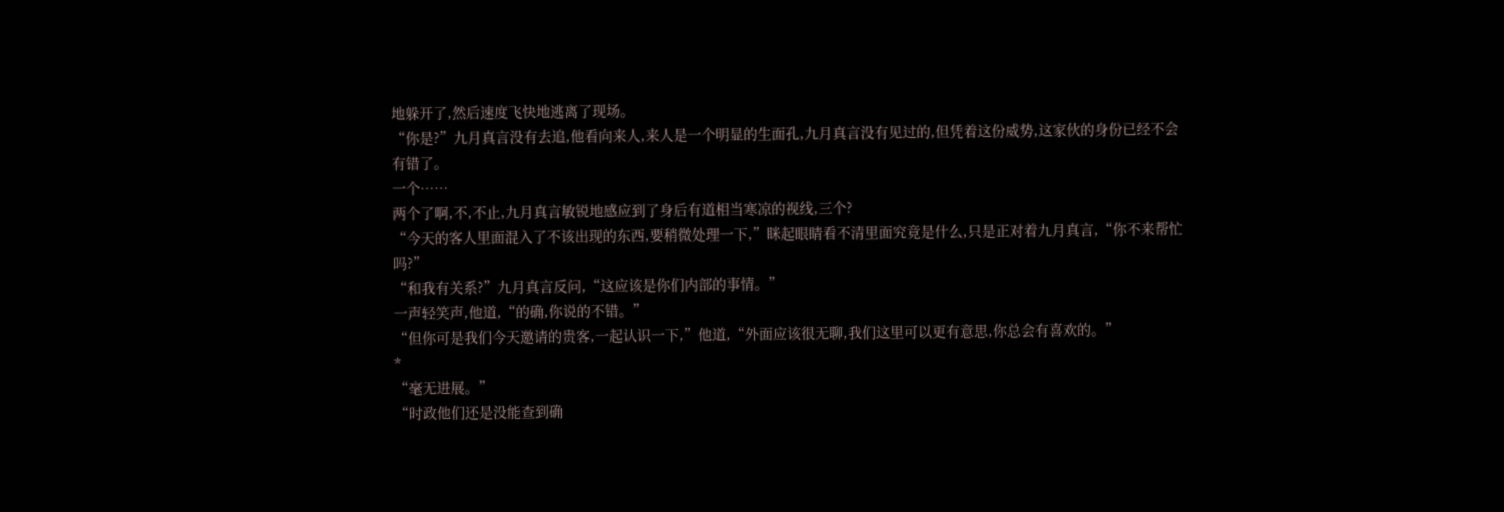地躲开了,然后速度飞快地逃离了现场。
“你是?”九月真言没有去追,他看向来人,来人是一个明显的生面孔,九月真言没有见过的,但凭着这份威势,这家伙的身份已经不会有错了。
一个……
两个了啊,不,不止,九月真言敏锐地感应到了身后有道相当寒凉的视线,三个?
“今天的客人里面混入了不该出现的东西,要稍微处理一下,”眯起眼睛看不清里面究竟是什么,只是正对着九月真言,“你不来帮忙吗?”
“和我有关系?”九月真言反问,“这应该是你们内部的事情。”
一声轻笑声,他道,“的确,你说的不错。”
“但你可是我们今天邀请的贵客,一起认识一下,”他道,“外面应该很无聊,我们这里可以更有意思,你总会有喜欢的。”
*
“毫无进展。”
“时政他们还是没能查到确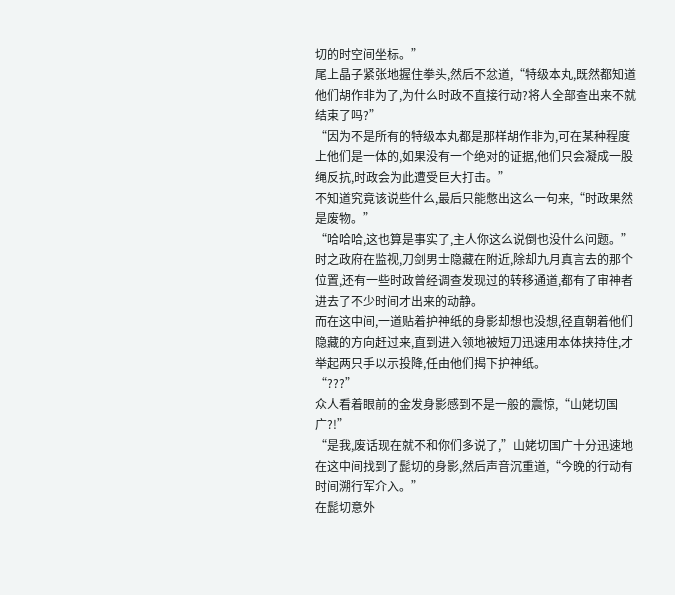切的时空间坐标。”
尾上晶子紧张地握住拳头,然后不忿道,“特级本丸,既然都知道他们胡作非为了,为什么时政不直接行动?将人全部查出来不就结束了吗?”
“因为不是所有的特级本丸都是那样胡作非为,可在某种程度上他们是一体的,如果没有一个绝对的证据,他们只会凝成一股绳反抗,时政会为此遭受巨大打击。”
不知道究竟该说些什么,最后只能憋出这么一句来,“时政果然是废物。”
“哈哈哈,这也算是事实了,主人你这么说倒也没什么问题。”
时之政府在监视,刀剑男士隐藏在附近,除却九月真言去的那个位置,还有一些时政曾经调查发现过的转移通道,都有了审神者进去了不少时间才出来的动静。
而在这中间,一道贴着护神纸的身影却想也没想,径直朝着他们隐藏的方向赶过来,直到进入领地被短刀迅速用本体挟持住,才举起两只手以示投降,任由他们揭下护神纸。
“???”
众人看着眼前的金发身影感到不是一般的震惊,“山姥切国广?!”
“是我,废话现在就不和你们多说了,”山姥切国广十分迅速地在这中间找到了髭切的身影,然后声音沉重道,“今晚的行动有时间溯行军介入。”
在髭切意外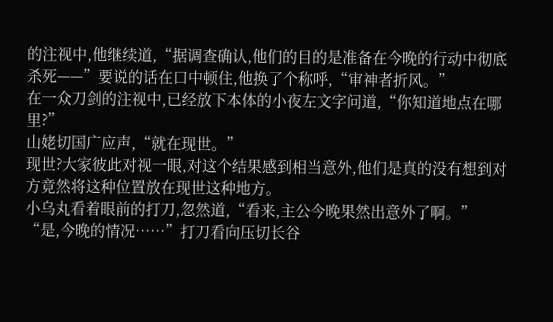的注视中,他继续道,“据调查确认,他们的目的是准备在今晚的行动中彻底杀死——”要说的话在口中顿住,他换了个称呼,“审神者折风。”
在一众刀剑的注视中,已经放下本体的小夜左文字问道,“你知道地点在哪里?”
山姥切国广应声,“就在现世。”
现世?大家彼此对视一眼,对这个结果感到相当意外,他们是真的没有想到对方竟然将这种位置放在现世这种地方。
小乌丸看着眼前的打刀,忽然道,“看来,主公今晚果然出意外了啊。”
“是,今晚的情况……”打刀看向压切长谷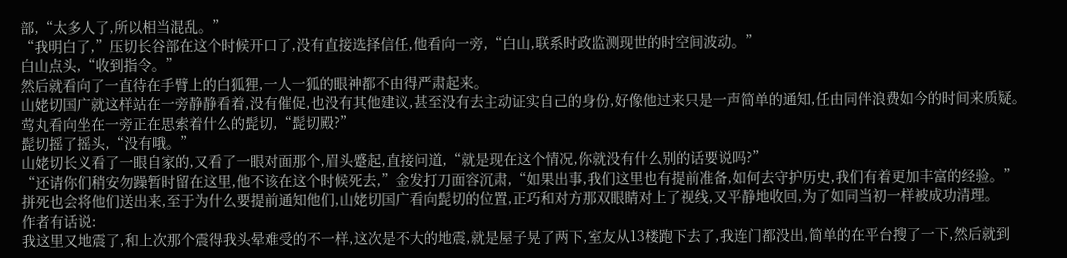部,“太多人了,所以相当混乱。”
“我明白了,”压切长谷部在这个时候开口了,没有直接选择信任,他看向一旁,“白山,联系时政监测现世的时空间波动。”
白山点头,“收到指令。”
然后就看向了一直待在手臂上的白狐狸,一人一狐的眼神都不由得严肃起来。
山姥切国广就这样站在一旁静静看着,没有催促,也没有其他建议,甚至没有去主动证实自己的身份,好像他过来只是一声简单的通知,任由同伴浪费如今的时间来质疑。
莺丸看向坐在一旁正在思索着什么的髭切,“髭切殿?”
髭切摇了摇头,“没有哦。”
山姥切长义看了一眼自家的,又看了一眼对面那个,眉头蹙起,直接问道,“就是现在这个情况,你就没有什么别的话要说吗?”
“还请你们稍安勿躁暂时留在这里,他不该在这个时候死去,”金发打刀面容沉肃,“如果出事,我们这里也有提前准备,如何去守护历史,我们有着更加丰富的经验。”
拼死也会将他们送出来,至于为什么要提前通知他们,山姥切国广看向髭切的位置,正巧和对方那双眼睛对上了视线,又平静地收回,为了如同当初一样被成功清理。
作者有话说:
我这里又地震了,和上次那个震得我头晕难受的不一样,这次是不大的地震,就是屋子晃了两下,室友从13楼跑下去了,我连门都没出,简单的在平台搜了一下,然后就到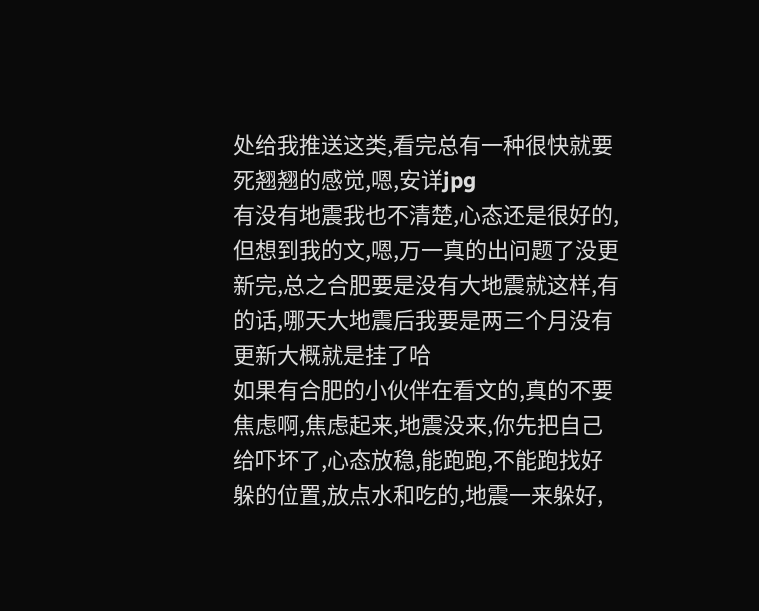处给我推送这类,看完总有一种很快就要死翘翘的感觉,嗯,安详jpg
有没有地震我也不清楚,心态还是很好的,但想到我的文,嗯,万一真的出问题了没更新完,总之合肥要是没有大地震就这样,有的话,哪天大地震后我要是两三个月没有更新大概就是挂了哈
如果有合肥的小伙伴在看文的,真的不要焦虑啊,焦虑起来,地震没来,你先把自己给吓坏了,心态放稳,能跑跑,不能跑找好躲的位置,放点水和吃的,地震一来躲好,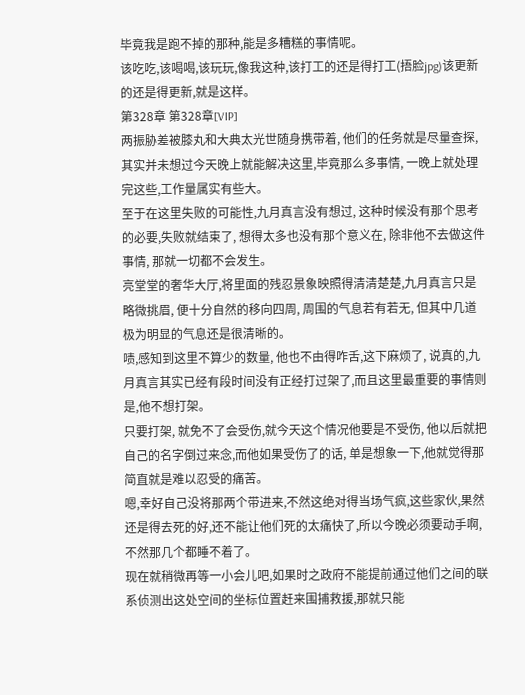毕竟我是跑不掉的那种,能是多糟糕的事情呢。
该吃吃,该喝喝,该玩玩,像我这种,该打工的还是得打工(捂脸jpg)该更新的还是得更新,就是这样。
第328章 第328章[VIP]
两振胁差被膝丸和大典太光世随身携带着, 他们的任务就是尽量查探,其实并未想过今天晚上就能解决这里,毕竟那么多事情, 一晚上就处理完这些,工作量属实有些大。
至于在这里失败的可能性,九月真言没有想过, 这种时候没有那个思考的必要,失败就结束了, 想得太多也没有那个意义在, 除非他不去做这件事情, 那就一切都不会发生。
亮堂堂的奢华大厅,将里面的残忍景象映照得清清楚楚,九月真言只是略微挑眉, 便十分自然的移向四周, 周围的气息若有若无, 但其中几道极为明显的气息还是很清晰的。
啧,感知到这里不算少的数量, 他也不由得咋舌,这下麻烦了, 说真的,九月真言其实已经有段时间没有正经打过架了,而且这里最重要的事情则是,他不想打架。
只要打架, 就免不了会受伤,就今天这个情况他要是不受伤, 他以后就把自己的名字倒过来念,而他如果受伤了的话, 单是想象一下,他就觉得那简直就是难以忍受的痛苦。
嗯,幸好自己没将那两个带进来,不然这绝对得当场气疯,这些家伙,果然还是得去死的好,还不能让他们死的太痛快了,所以今晚必须要动手啊,不然那几个都睡不着了。
现在就稍微再等一小会儿吧,如果时之政府不能提前通过他们之间的联系侦测出这处空间的坐标位置赶来围捕救援,那就只能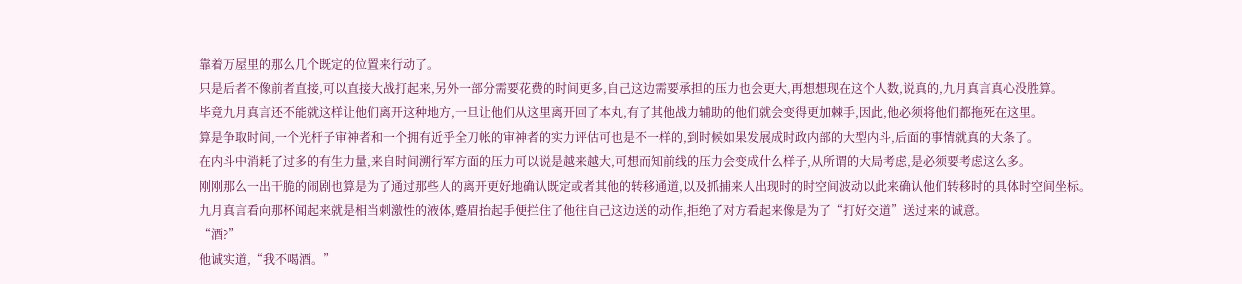靠着万屋里的那么几个既定的位置来行动了。
只是后者不像前者直接,可以直接大战打起来,另外一部分需要花费的时间更多,自己这边需要承担的压力也会更大,再想想现在这个人数,说真的,九月真言真心没胜算。
毕竟九月真言还不能就这样让他们离开这种地方,一旦让他们从这里离开回了本丸,有了其他战力辅助的他们就会变得更加棘手,因此,他必须将他们都拖死在这里。
算是争取时间,一个光杆子审神者和一个拥有近乎全刀帐的审神者的实力评估可也是不一样的,到时候如果发展成时政内部的大型内斗,后面的事情就真的大条了。
在内斗中消耗了过多的有生力量,来自时间溯行军方面的压力可以说是越来越大,可想而知前线的压力会变成什么样子,从所谓的大局考虑,是必须要考虑这么多。
刚刚那么一出干脆的闹剧也算是为了通过那些人的离开更好地确认既定或者其他的转移通道,以及抓捕来人出现时的时空间波动以此来确认他们转移时的具体时空间坐标。
九月真言看向那杯闻起来就是相当刺激性的液体,蹙眉抬起手便拦住了他往自己这边送的动作,拒绝了对方看起来像是为了“打好交道”送过来的诚意。
“酒?”
他诚实道,“我不喝酒。”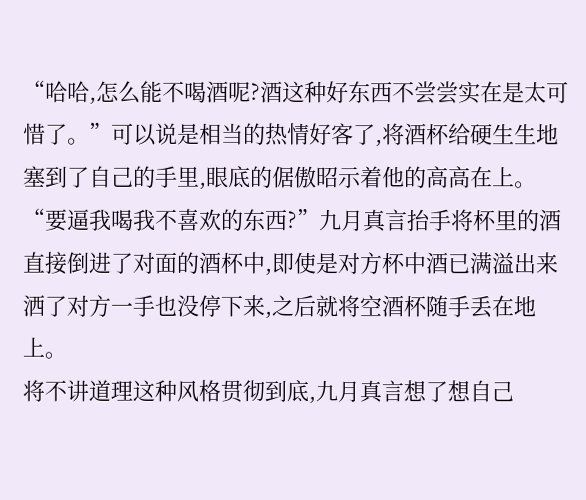“哈哈,怎么能不喝酒呢?酒这种好东西不尝尝实在是太可惜了。”可以说是相当的热情好客了,将酒杯给硬生生地塞到了自己的手里,眼底的倨傲昭示着他的高高在上。
“要逼我喝我不喜欢的东西?”九月真言抬手将杯里的酒直接倒进了对面的酒杯中,即使是对方杯中酒已满溢出来洒了对方一手也没停下来,之后就将空酒杯随手丢在地上。
将不讲道理这种风格贯彻到底,九月真言想了想自己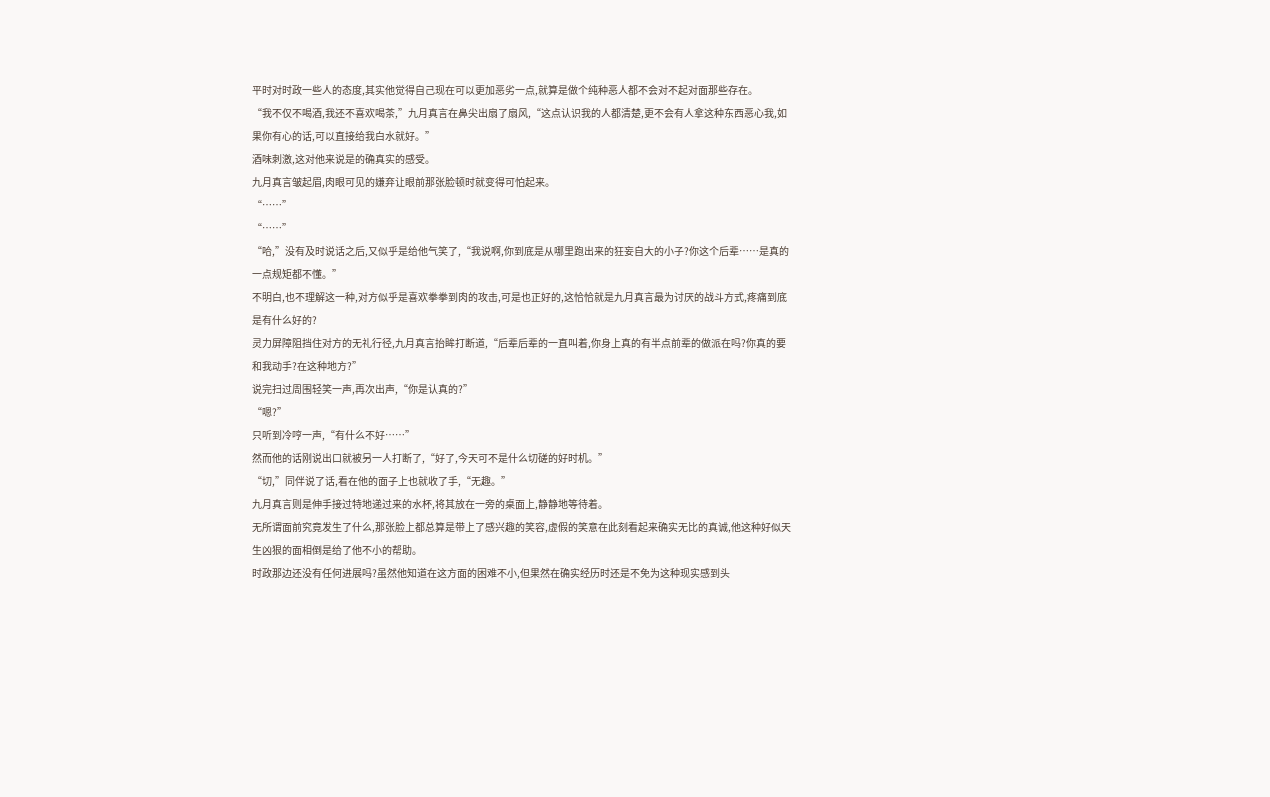平时对时政一些人的态度,其实他觉得自己现在可以更加恶劣一点,就算是做个纯种恶人都不会对不起对面那些存在。
“我不仅不喝酒,我还不喜欢喝茶,”九月真言在鼻尖出扇了扇风,“这点认识我的人都清楚,更不会有人拿这种东西恶心我,如果你有心的话,可以直接给我白水就好。”
酒味刺激,这对他来说是的确真实的感受。
九月真言皱起眉,肉眼可见的嫌弃让眼前那张脸顿时就变得可怕起来。
“……”
“……”
“哈,”没有及时说话之后,又似乎是给他气笑了,“我说啊,你到底是从哪里跑出来的狂妄自大的小子?你这个后辈……是真的一点规矩都不懂。”
不明白,也不理解这一种,对方似乎是喜欢拳拳到肉的攻击,可是也正好的,这恰恰就是九月真言最为讨厌的战斗方式,疼痛到底是有什么好的?
灵力屏障阻挡住对方的无礼行径,九月真言抬眸打断道,“后辈后辈的一直叫着,你身上真的有半点前辈的做派在吗?你真的要和我动手?在这种地方?”
说完扫过周围轻笑一声,再次出声,“你是认真的?”
“嗯?”
只听到冷哼一声,“有什么不好……”
然而他的话刚说出口就被另一人打断了,“好了,今天可不是什么切磋的好时机。”
“切,”同伴说了话,看在他的面子上也就收了手,“无趣。”
九月真言则是伸手接过特地递过来的水杯,将其放在一旁的桌面上,静静地等待着。
无所谓面前究竟发生了什么,那张脸上都总算是带上了感兴趣的笑容,虚假的笑意在此刻看起来确实无比的真诚,他这种好似天生凶狠的面相倒是给了他不小的帮助。
时政那边还没有任何进展吗?虽然他知道在这方面的困难不小,但果然在确实经历时还是不免为这种现实感到头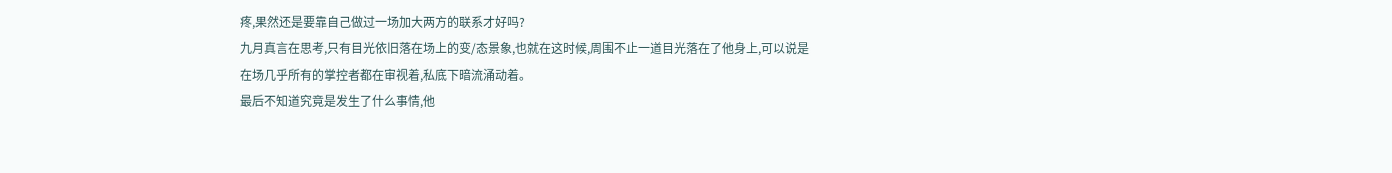疼,果然还是要靠自己做过一场加大两方的联系才好吗?
九月真言在思考,只有目光依旧落在场上的变/态景象,也就在这时候,周围不止一道目光落在了他身上,可以说是在场几乎所有的掌控者都在审视着,私底下暗流涌动着。
最后不知道究竟是发生了什么事情,他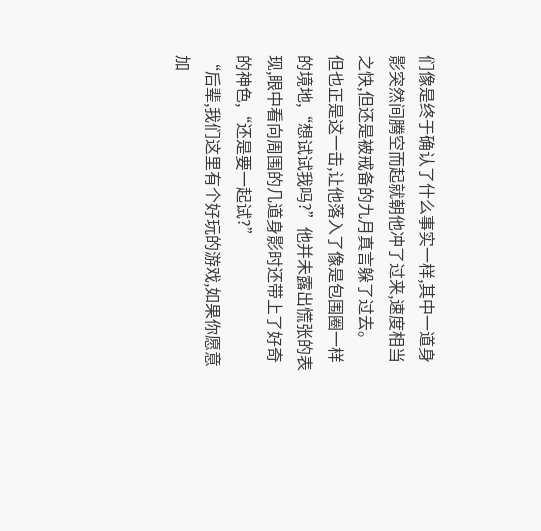们像是终于确认了什么事实一样,其中一道身影突然间腾空而起就朝他冲了过来,速度相当之快,但还是被戒备的九月真言躲了过去。
但也正是这一击,让他落入了像是包围圈一样的境地,“想试试我吗?”他并未露出慌张的表现,眼中看向周围的几道身影时还带上了好奇的神色,“还是要一起试?”
“后辈,我们这里有个好玩的游戏,如果你愿意加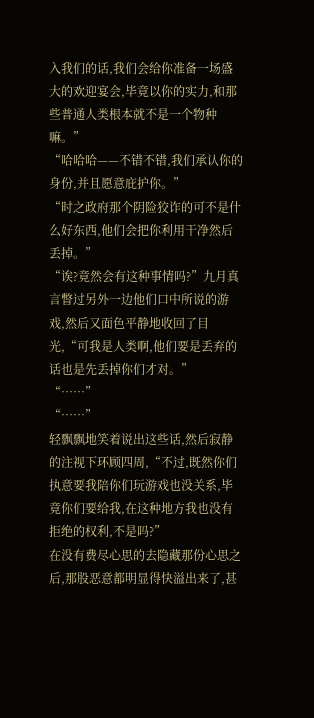入我们的话,我们会给你准备一场盛大的欢迎宴会,毕竟以你的实力,和那些普通人类根本就不是一个物种嘛。”
“哈哈哈——不错不错,我们承认你的身份,并且愿意庇护你。”
“时之政府那个阴险狡诈的可不是什么好东西,他们会把你利用干净然后丢掉。”
“诶?竟然会有这种事情吗?”九月真言瞥过另外一边他们口中所说的游戏,然后又面色平静地收回了目光,“可我是人类啊,他们要是丢弃的话也是先丢掉你们才对。”
“……”
“……”
轻飘飘地笑着说出这些话,然后寂静的注视下环顾四周,“不过,既然你们执意要我陪你们玩游戏也没关系,毕竟你们要给我,在这种地方我也没有拒绝的权利,不是吗?”
在没有费尽心思的去隐藏那份心思之后,那股恶意都明显得快溢出来了,甚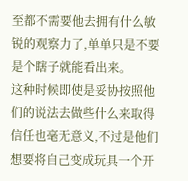至都不需要他去拥有什么敏锐的观察力了,单单只是不要是个瞎子就能看出来。
这种时候即使是妥协按照他们的说法去做些什么来取得信任也毫无意义,不过是他们想要将自己变成玩具一个开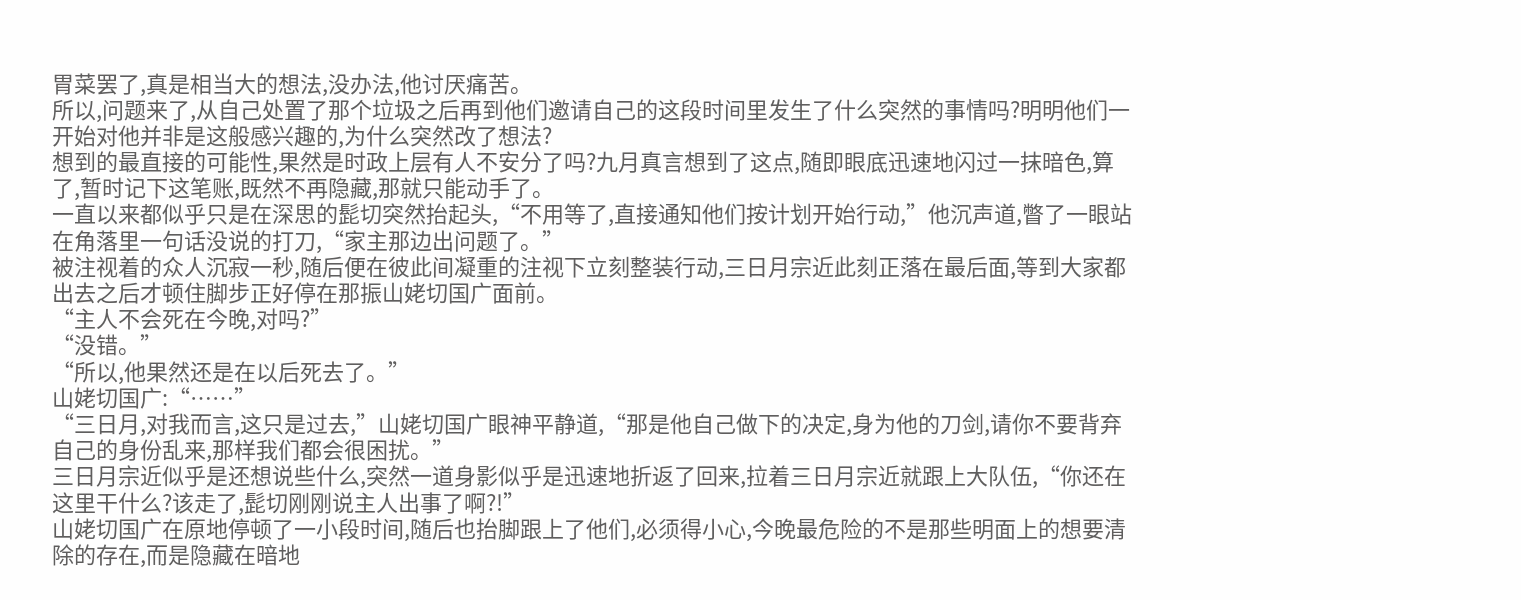胃菜罢了,真是相当大的想法,没办法,他讨厌痛苦。
所以,问题来了,从自己处置了那个垃圾之后再到他们邀请自己的这段时间里发生了什么突然的事情吗?明明他们一开始对他并非是这般感兴趣的,为什么突然改了想法?
想到的最直接的可能性,果然是时政上层有人不安分了吗?九月真言想到了这点,随即眼底迅速地闪过一抹暗色,算了,暂时记下这笔账,既然不再隐藏,那就只能动手了。
一直以来都似乎只是在深思的髭切突然抬起头,“不用等了,直接通知他们按计划开始行动,”他沉声道,瞥了一眼站在角落里一句话没说的打刀,“家主那边出问题了。”
被注视着的众人沉寂一秒,随后便在彼此间凝重的注视下立刻整装行动,三日月宗近此刻正落在最后面,等到大家都出去之后才顿住脚步正好停在那振山姥切国广面前。
“主人不会死在今晚,对吗?”
“没错。”
“所以,他果然还是在以后死去了。”
山姥切国广:“……”
“三日月,对我而言,这只是过去,”山姥切国广眼神平静道,“那是他自己做下的决定,身为他的刀剑,请你不要背弃自己的身份乱来,那样我们都会很困扰。”
三日月宗近似乎是还想说些什么,突然一道身影似乎是迅速地折返了回来,拉着三日月宗近就跟上大队伍,“你还在这里干什么?该走了,髭切刚刚说主人出事了啊?!”
山姥切国广在原地停顿了一小段时间,随后也抬脚跟上了他们,必须得小心,今晚最危险的不是那些明面上的想要清除的存在,而是隐藏在暗地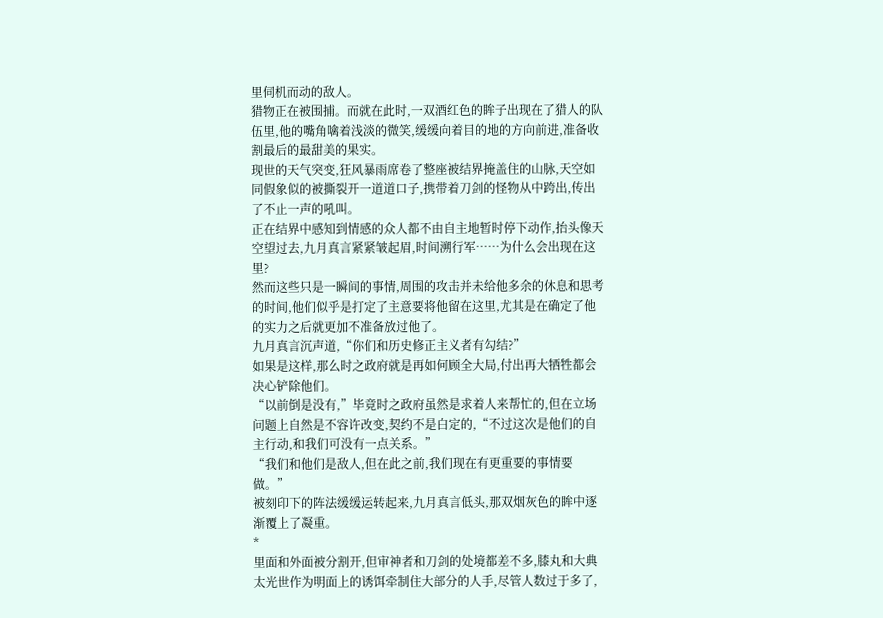里伺机而动的敌人。
猎物正在被围捕。而就在此时,一双酒红色的眸子出现在了猎人的队伍里,他的嘴角噙着浅淡的微笑,缓缓向着目的地的方向前进,准备收割最后的最甜美的果实。
现世的天气突变,狂风暴雨席卷了整座被结界掩盖住的山脉,天空如同假象似的被撕裂开一道道口子,携带着刀剑的怪物从中跨出,传出了不止一声的吼叫。
正在结界中感知到情感的众人都不由自主地暂时停下动作,抬头像天空望过去,九月真言紧紧皱起眉,时间溯行军……为什么会出现在这里?
然而这些只是一瞬间的事情,周围的攻击并未给他多余的休息和思考的时间,他们似乎是打定了主意要将他留在这里,尤其是在确定了他的实力之后就更加不准备放过他了。
九月真言沉声道,“你们和历史修正主义者有勾结?”
如果是这样,那么时之政府就是再如何顾全大局,付出再大牺牲都会决心铲除他们。
“以前倒是没有,”毕竟时之政府虽然是求着人来帮忙的,但在立场问题上自然是不容许改变,契约不是白定的,“不过这次是他们的自主行动,和我们可没有一点关系。”
“我们和他们是敌人,但在此之前,我们现在有更重要的事情要做。”
被刻印下的阵法缓缓运转起来,九月真言低头,那双烟灰色的眸中逐渐覆上了凝重。
*
里面和外面被分割开,但审神者和刀剑的处境都差不多,膝丸和大典太光世作为明面上的诱饵牵制住大部分的人手,尽管人数过于多了,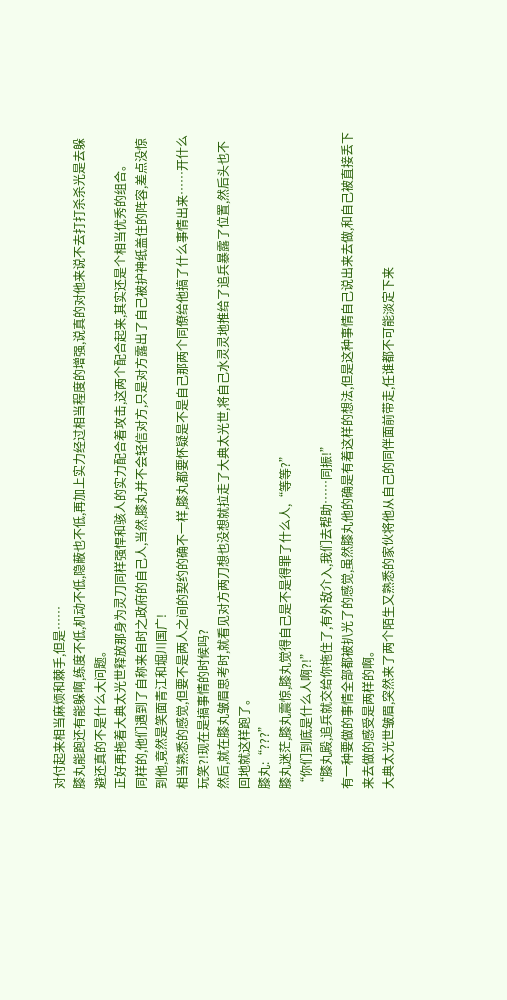对付起来相当麻烦和棘手,但是……
膝丸能跑还有能躲啊,练度不低,机动不低,隐蔽也不低,再加上实力经过相当程度的增强,说真的对他来说不去打打杀杀光是去躲避还真的不是什么大问题。
正好再拖着大典太光世释放那身为灵刀同样强悍和骇人的实力配合着攻击,这两个配合起来,其实还是个相当优秀的组合。
同样的,他们遇到了自称来自时之政府的自己人,当然,膝丸并不会轻信对方,只是对方露出了自己被护神纸盖住的阵容,差点没惊到他,竟然是笑面青江和堀川国广!
相当熟悉的感觉,但要不是两人之间的契约的确不一样,膝丸都要怀疑是不是自己那两个同僚给他搞了什么事情出来……开什么玩笑?!现在是搞事情的时候吗?
然后,就在膝丸皱眉思考时,就看见对方两刀想也没想就拉走了大典太光世,将自己水灵灵地推给了追兵暴露了位置,然后头也不回地就这样跑了。
膝丸:“???”
膝丸迷茫,膝丸震惊,膝丸觉得自己是不是得罪了什么人,“等等?”
“你们到底是什么人啊?!”
“膝丸殿,追兵就交给你拖住了,有外敌介入,我们去帮助……同振!”
有一种要做的事情全部都被扒光了的感觉,虽然膝丸他的确是有着这样的想法,但是这种事情自己说出来去做,和自己被直接丢下来去做的感受是两样的啊。
大典太光世皱眉,突然来了两个陌生又熟悉的家伙将他从自己的同伴面前带走,任谁都不可能淡定下来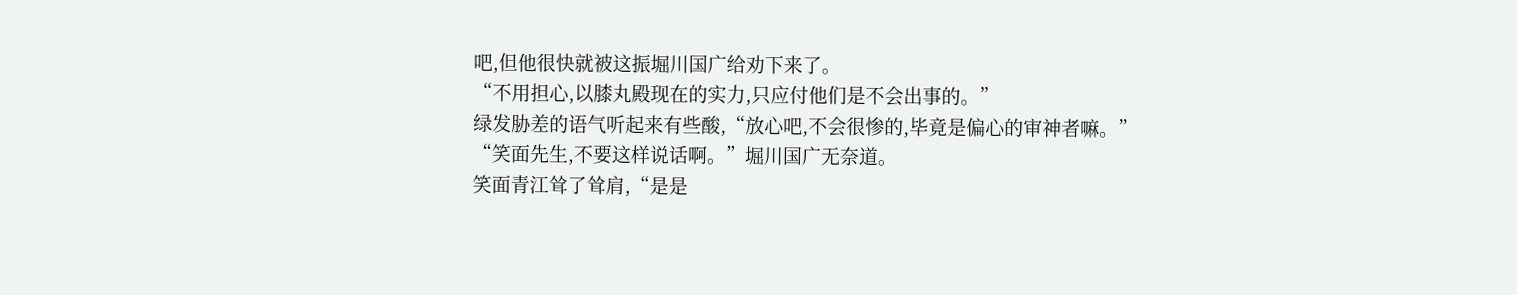吧,但他很快就被这振堀川国广给劝下来了。
“不用担心,以膝丸殿现在的实力,只应付他们是不会出事的。”
绿发胁差的语气听起来有些酸,“放心吧,不会很惨的,毕竟是偏心的审神者嘛。”
“笑面先生,不要这样说话啊。”堀川国广无奈道。
笑面青江耸了耸肩,“是是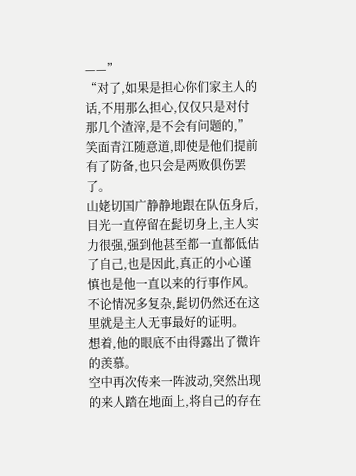——”
“对了,如果是担心你们家主人的话,不用那么担心,仅仅只是对付那几个渣滓,是不会有问题的,”笑面青江随意道,即使是他们提前有了防备,也只会是两败俱伤罢了。
山姥切国广静静地跟在队伍身后,目光一直停留在髭切身上,主人实力很强,强到他甚至都一直都低估了自己,也是因此,真正的小心谨慎也是他一直以来的行事作风。
不论情况多复杂,髭切仍然还在这里就是主人无事最好的证明。
想着,他的眼底不由得露出了微许的羡慕。
空中再次传来一阵波动,突然出现的来人踏在地面上,将自己的存在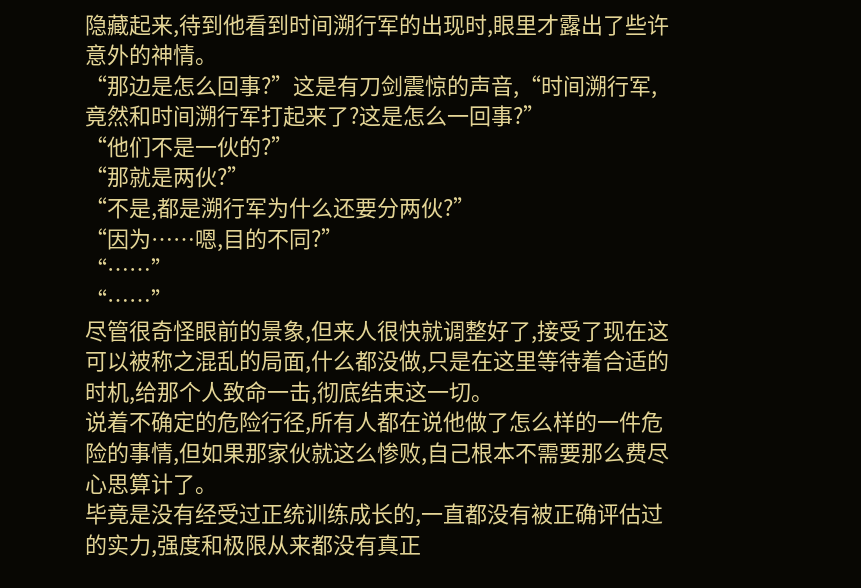隐藏起来,待到他看到时间溯行军的出现时,眼里才露出了些许意外的神情。
“那边是怎么回事?”这是有刀剑震惊的声音,“时间溯行军,竟然和时间溯行军打起来了?这是怎么一回事?”
“他们不是一伙的?”
“那就是两伙?”
“不是,都是溯行军为什么还要分两伙?”
“因为……嗯,目的不同?”
“……”
“……”
尽管很奇怪眼前的景象,但来人很快就调整好了,接受了现在这可以被称之混乱的局面,什么都没做,只是在这里等待着合适的时机,给那个人致命一击,彻底结束这一切。
说着不确定的危险行径,所有人都在说他做了怎么样的一件危险的事情,但如果那家伙就这么惨败,自己根本不需要那么费尽心思算计了。
毕竟是没有经受过正统训练成长的,一直都没有被正确评估过的实力,强度和极限从来都没有真正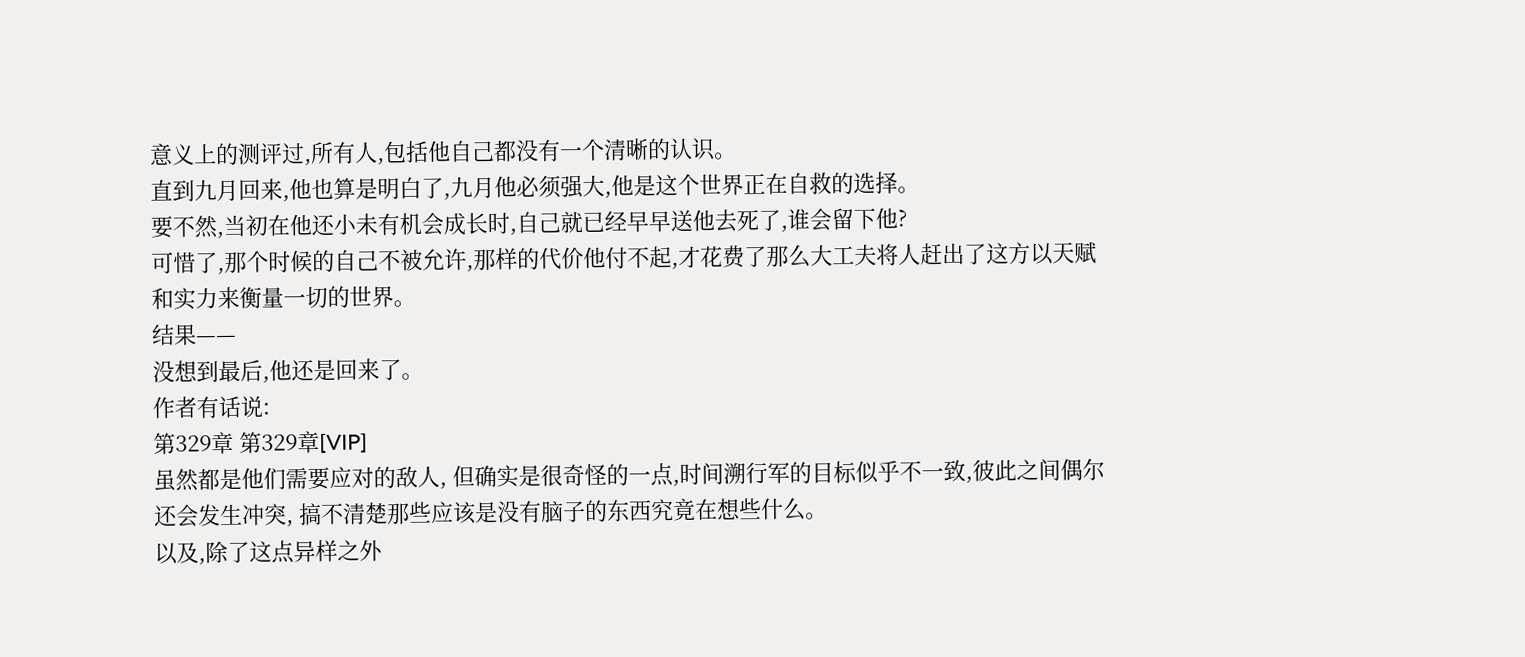意义上的测评过,所有人,包括他自己都没有一个清晰的认识。
直到九月回来,他也算是明白了,九月他必须强大,他是这个世界正在自救的选择。
要不然,当初在他还小未有机会成长时,自己就已经早早送他去死了,谁会留下他?
可惜了,那个时候的自己不被允许,那样的代价他付不起,才花费了那么大工夫将人赶出了这方以天赋和实力来衡量一切的世界。
结果——
没想到最后,他还是回来了。
作者有话说:
第329章 第329章[VIP]
虽然都是他们需要应对的敌人, 但确实是很奇怪的一点,时间溯行军的目标似乎不一致,彼此之间偶尔还会发生冲突, 搞不清楚那些应该是没有脑子的东西究竟在想些什么。
以及,除了这点异样之外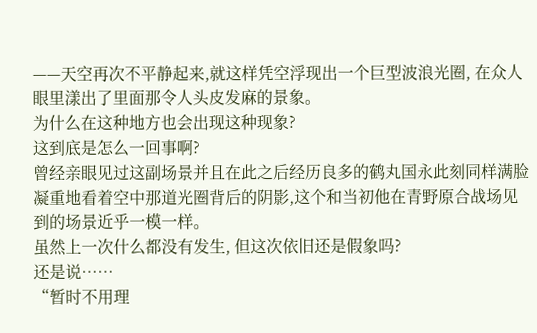——天空再次不平静起来,就这样凭空浮现出一个巨型波浪光圈, 在众人眼里漾出了里面那令人头皮发麻的景象。
为什么在这种地方也会出现这种现象?
这到底是怎么一回事啊?
曾经亲眼见过这副场景并且在此之后经历良多的鹤丸国永此刻同样满脸凝重地看着空中那道光圈背后的阴影,这个和当初他在青野原合战场见到的场景近乎一模一样。
虽然上一次什么都没有发生, 但这次依旧还是假象吗?
还是说……
“暂时不用理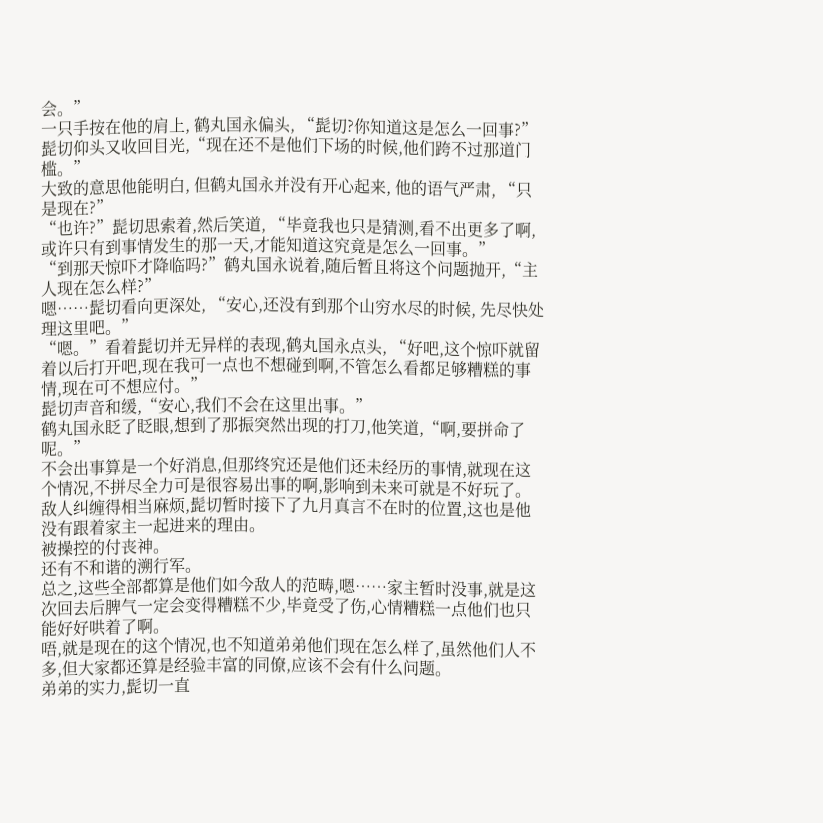会。”
一只手按在他的肩上, 鹤丸国永偏头, “髭切?你知道这是怎么一回事?”
髭切仰头又收回目光,“现在还不是他们下场的时候,他们跨不过那道门槛。”
大致的意思他能明白, 但鹤丸国永并没有开心起来, 他的语气严肃, “只是现在?”
“也许?”髭切思索着,然后笑道, “毕竟我也只是猜测,看不出更多了啊, 或许只有到事情发生的那一天,才能知道这究竟是怎么一回事。”
“到那天惊吓才降临吗?”鹤丸国永说着,随后暂且将这个问题抛开,“主人现在怎么样?”
嗯……髭切看向更深处, “安心,还没有到那个山穷水尽的时候, 先尽快处理这里吧。”
“嗯。”看着髭切并无异样的表现,鹤丸国永点头, “好吧,这个惊吓就留着以后打开吧,现在我可一点也不想碰到啊,不管怎么看都足够糟糕的事情,现在可不想应付。”
髭切声音和缓,“安心,我们不会在这里出事。”
鹤丸国永眨了眨眼,想到了那振突然出现的打刀,他笑道,“啊,要拼命了呢。”
不会出事算是一个好消息,但那终究还是他们还未经历的事情,就现在这个情况,不拼尽全力可是很容易出事的啊,影响到未来可就是不好玩了。
敌人纠缠得相当麻烦,髭切暂时接下了九月真言不在时的位置,这也是他没有跟着家主一起进来的理由。
被操控的付丧神。
还有不和谐的溯行军。
总之,这些全部都算是他们如今敌人的范畴,嗯……家主暂时没事,就是这次回去后脾气一定会变得糟糕不少,毕竟受了伤,心情糟糕一点他们也只能好好哄着了啊。
唔,就是现在的这个情况,也不知道弟弟他们现在怎么样了,虽然他们人不多,但大家都还算是经验丰富的同僚,应该不会有什么问题。
弟弟的实力,髭切一直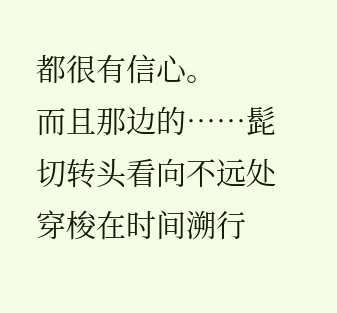都很有信心。
而且那边的……髭切转头看向不远处穿梭在时间溯行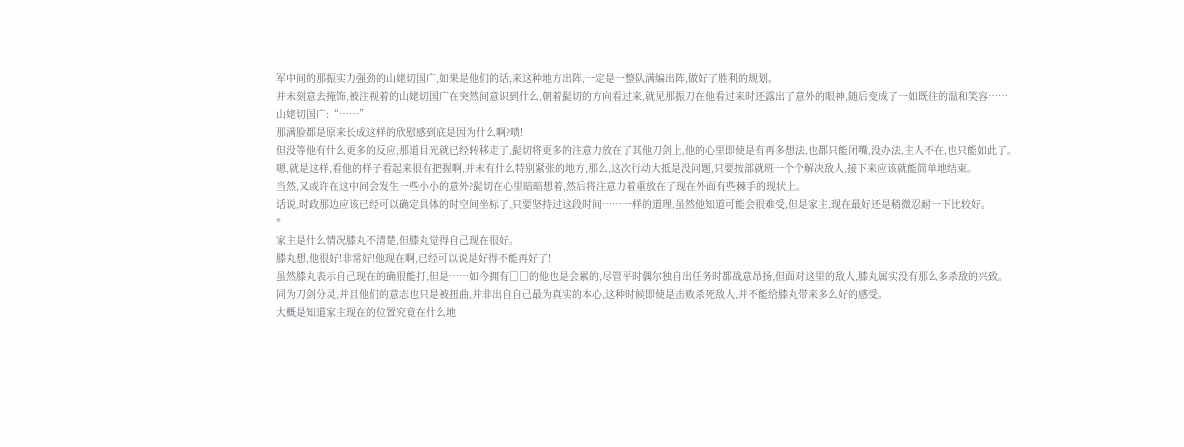军中间的那振实力强劲的山姥切国广,如果是他们的话,来这种地方出阵,一定是一整队满编出阵,做好了胜利的规划。
并未刻意去掩饰,被注视着的山姥切国广在突然间意识到什么,朝着髭切的方向看过来,就见那振刀在他看过来时还露出了意外的眼神,随后变成了一如既往的温和笑容……
山姥切国广:“……”
那满脸都是原来长成这样的欣慰感到底是因为什么啊?啧!
但没等他有什么更多的反应,那道目光就已经转移走了,髭切将更多的注意力放在了其他刀剑上,他的心里即使是有再多想法,也都只能闭嘴,没办法,主人不在,也只能如此了。
嗯,就是这样,看他的样子看起来很有把握啊,并未有什么特别紧张的地方,那么,这次行动大抵是没问题,只要按部就班一个个解决敌人,接下来应该就能简单地结束。
当然,又或许在这中间会发生一些小小的意外?髭切在心里暗暗想着,然后将注意力着重放在了现在外面有些棘手的现状上。
话说,时政那边应该已经可以确定具体的时空间坐标了,只要坚持过这段时间……一样的道理,虽然他知道可能会很难受,但是家主,现在最好还是稍微忍耐一下比较好。
*
家主是什么情况膝丸不清楚,但膝丸觉得自己现在很好。
膝丸想,他很好!非常好!他现在啊,已经可以说是好得不能再好了!
虽然膝丸表示自己现在的确很能打,但是……如今拥有□□的他也是会累的,尽管平时偶尔独自出任务时都战意昂扬,但面对这里的敌人,膝丸属实没有那么多杀敌的兴致。
同为刀剑分灵,并且他们的意志也只是被扭曲,并非出自自己最为真实的本心,这种时候即使是击败杀死敌人,并不能给膝丸带来多么好的感受。
大概是知道家主现在的位置究竟在什么地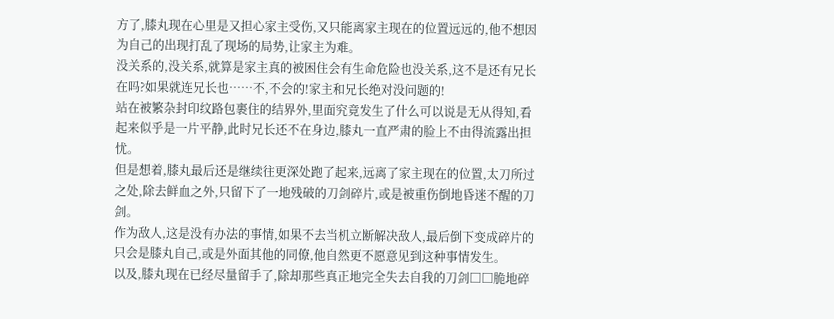方了,膝丸现在心里是又担心家主受伤,又只能离家主现在的位置远远的,他不想因为自己的出现打乱了现场的局势,让家主为难。
没关系的,没关系,就算是家主真的被困住会有生命危险也没关系,这不是还有兄长在吗?如果就连兄长也……不,不会的!家主和兄长绝对没问题的!
站在被繁杂封印纹路包裹住的结界外,里面究竟发生了什么可以说是无从得知,看起来似乎是一片平静,此时兄长还不在身边,膝丸一直严肃的脸上不由得流露出担忧。
但是想着,膝丸最后还是继续往更深处跑了起来,远离了家主现在的位置,太刀所过之处,除去鲜血之外,只留下了一地残破的刀剑碎片,或是被重伤倒地昏迷不醒的刀剑。
作为敌人,这是没有办法的事情,如果不去当机立断解决敌人,最后倒下变成碎片的只会是膝丸自己,或是外面其他的同僚,他自然更不愿意见到这种事情发生。
以及,膝丸现在已经尽量留手了,除却那些真正地完全失去自我的刀剑□□脆地碎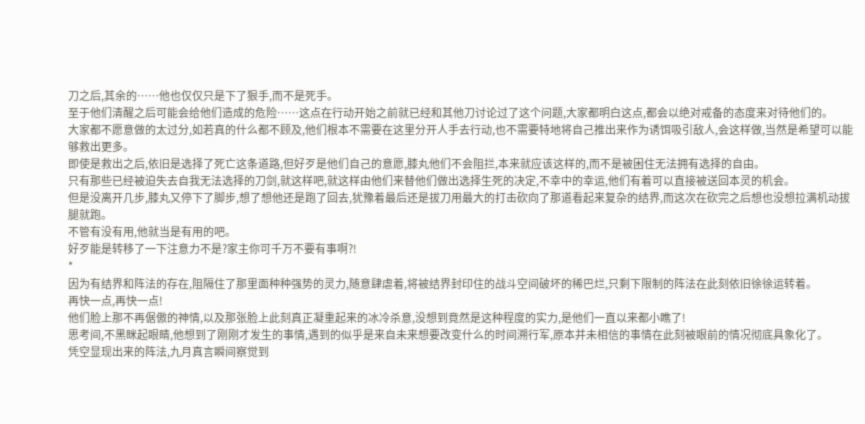刀之后,其余的……他也仅仅只是下了狠手,而不是死手。
至于他们清醒之后可能会给他们造成的危险……这点在行动开始之前就已经和其他刀讨论过了这个问题,大家都明白这点,都会以绝对戒备的态度来对待他们的。
大家都不愿意做的太过分,如若真的什么都不顾及,他们根本不需要在这里分开人手去行动,也不需要特地将自己推出来作为诱饵吸引敌人,会这样做,当然是希望可以能够救出更多。
即使是救出之后,依旧是选择了死亡这条道路,但好歹是他们自己的意愿,膝丸他们不会阻拦,本来就应该这样的,而不是被困住无法拥有选择的自由。
只有那些已经被迫失去自我无法选择的刀剑,就这样吧,就这样由他们来替他们做出选择生死的决定,不幸中的幸运,他们有着可以直接被送回本灵的机会。
但是没离开几步,膝丸又停下了脚步,想了想他还是跑了回去,犹豫着最后还是拔刀用最大的打击砍向了那道看起来复杂的结界,而这次在砍完之后想也没想拉满机动拔腿就跑。
不管有没有用,他就当是有用的吧。
好歹能是转移了一下注意力不是?家主你可千万不要有事啊?!
*
因为有结界和阵法的存在,阻隔住了那里面种种强势的灵力,随意肆虐着,将被结界封印住的战斗空间破坏的稀巴烂,只剩下限制的阵法在此刻依旧徐徐运转着。
再快一点,再快一点!
他们脸上那不再倨傲的神情,以及那张脸上此刻真正凝重起来的冰冷杀意,没想到竟然是这种程度的实力,是他们一直以来都小瞧了!
思考间,不黑眯起眼睛,他想到了刚刚才发生的事情,遇到的似乎是来自未来想要改变什么的时间溯行军,原本并未相信的事情在此刻被眼前的情况彻底具象化了。
凭空显现出来的阵法,九月真言瞬间察觉到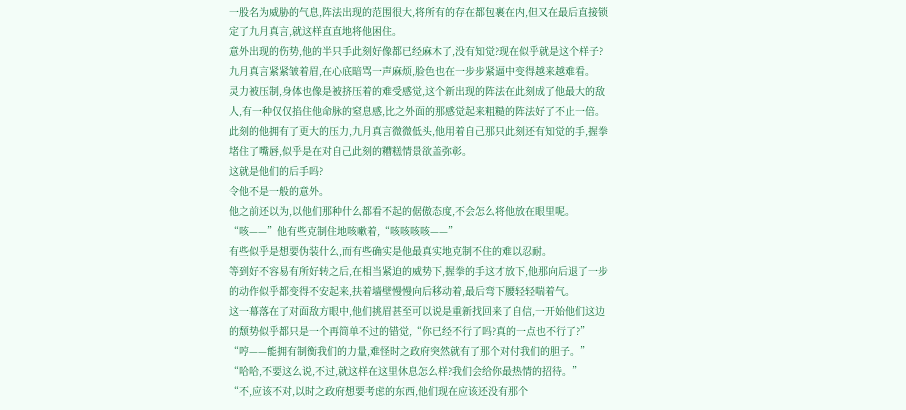一股名为威胁的气息,阵法出现的范围很大,将所有的存在都包裹在内,但又在最后直接锁定了九月真言,就这样直直地将他困住。
意外出现的伤势,他的半只手此刻好像都已经麻木了,没有知觉?现在似乎就是这个样子?九月真言紧紧皱着眉,在心底暗骂一声麻烦,脸色也在一步步紧逼中变得越来越难看。
灵力被压制,身体也像是被挤压着的难受感觉,这个新出现的阵法在此刻成了他最大的敌人,有一种仅仅掐住他命脉的窒息感,比之外面的那感觉起来粗糙的阵法好了不止一倍。
此刻的他拥有了更大的压力,九月真言微微低头,他用着自己那只此刻还有知觉的手,握拳堵住了嘴唇,似乎是在对自己此刻的糟糕情景欲盖弥彰。
这就是他们的后手吗?
令他不是一般的意外。
他之前还以为,以他们那种什么都看不起的倨傲态度,不会怎么将他放在眼里呢。
“咳——”他有些克制住地咳嗽着,“咳咳咳咳——”
有些似乎是想要伪装什么,而有些确实是他最真实地克制不住的难以忍耐。
等到好不容易有所好转之后,在相当紧迫的威势下,握拳的手这才放下,他那向后退了一步的动作似乎都变得不安起来,扶着墙壁慢慢向后移动着,最后弯下腰轻轻喘着气。
这一幕落在了对面敌方眼中,他们挑眉甚至可以说是重新找回来了自信,一开始他们这边的颓势似乎都只是一个再简单不过的错觉,“你已经不行了吗?真的一点也不行了?”
“哼——能拥有制衡我们的力量,难怪时之政府突然就有了那个对付我们的胆子。”
“哈哈,不要这么说,不过,就这样在这里休息怎么样?我们会给你最热情的招待。”
“不,应该不对,以时之政府想要考虑的东西,他们现在应该还没有那个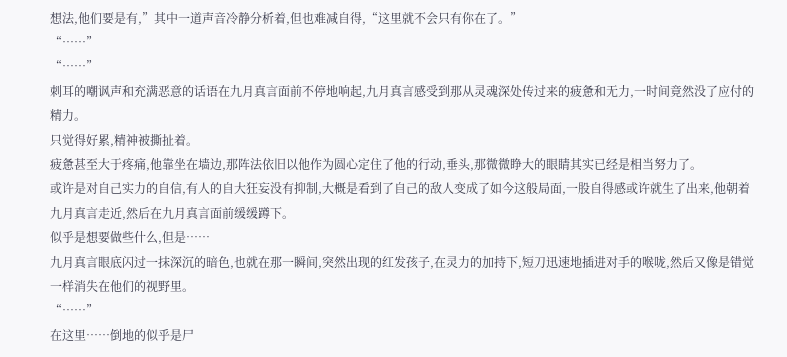想法,他们要是有,”其中一道声音冷静分析着,但也难减自得,“这里就不会只有你在了。”
“……”
“……”
刺耳的嘲讽声和充满恶意的话语在九月真言面前不停地响起,九月真言感受到那从灵魂深处传过来的疲惫和无力,一时间竟然没了应付的精力。
只觉得好累,精神被撕扯着。
疲惫甚至大于疼痛,他靠坐在墙边,那阵法依旧以他作为圆心定住了他的行动,垂头,那微微睁大的眼睛其实已经是相当努力了。
或许是对自己实力的自信,有人的自大狂妄没有抑制,大概是看到了自己的敌人变成了如今这般局面,一股自得感或许就生了出来,他朝着九月真言走近,然后在九月真言面前缓缓蹲下。
似乎是想要做些什么,但是……
九月真言眼底闪过一抹深沉的暗色,也就在那一瞬间,突然出现的红发孩子,在灵力的加持下,短刀迅速地插进对手的喉咙,然后又像是错觉一样消失在他们的视野里。
“……”
在这里……倒地的似乎是尸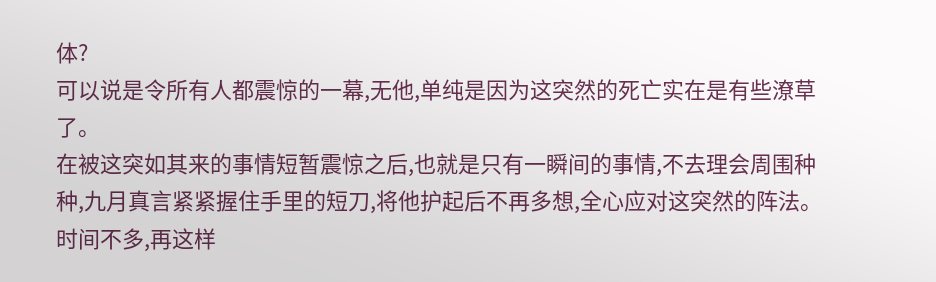体?
可以说是令所有人都震惊的一幕,无他,单纯是因为这突然的死亡实在是有些潦草了。
在被这突如其来的事情短暂震惊之后,也就是只有一瞬间的事情,不去理会周围种种,九月真言紧紧握住手里的短刀,将他护起后不再多想,全心应对这突然的阵法。
时间不多,再这样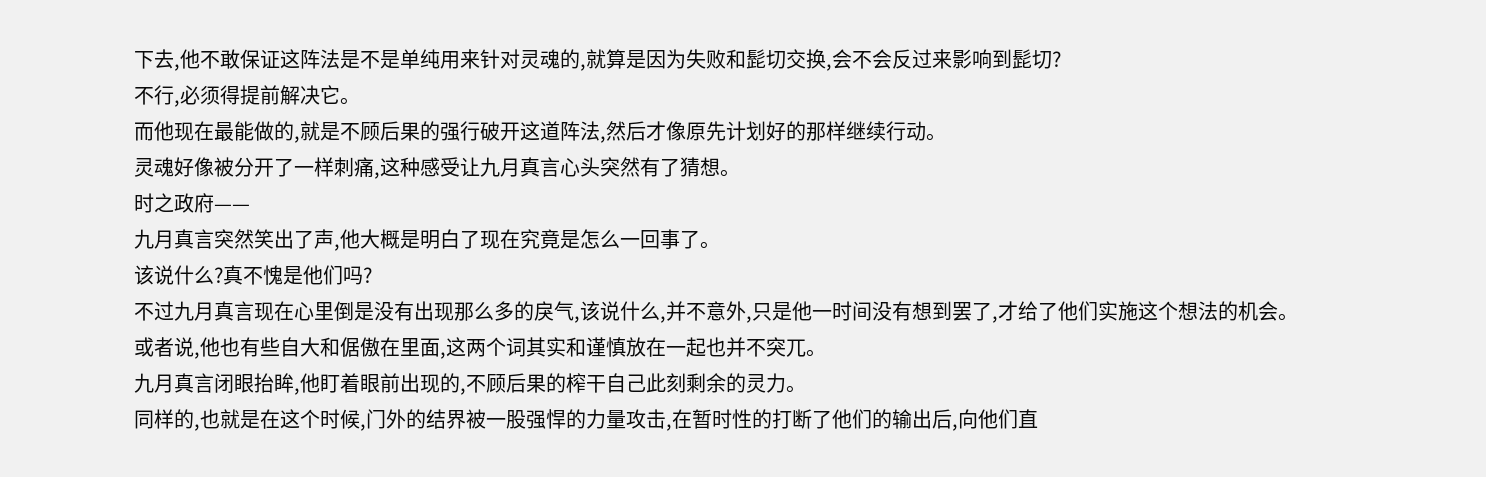下去,他不敢保证这阵法是不是单纯用来针对灵魂的,就算是因为失败和髭切交换,会不会反过来影响到髭切?
不行,必须得提前解决它。
而他现在最能做的,就是不顾后果的强行破开这道阵法,然后才像原先计划好的那样继续行动。
灵魂好像被分开了一样刺痛,这种感受让九月真言心头突然有了猜想。
时之政府——
九月真言突然笑出了声,他大概是明白了现在究竟是怎么一回事了。
该说什么?真不愧是他们吗?
不过九月真言现在心里倒是没有出现那么多的戾气,该说什么,并不意外,只是他一时间没有想到罢了,才给了他们实施这个想法的机会。
或者说,他也有些自大和倨傲在里面,这两个词其实和谨慎放在一起也并不突兀。
九月真言闭眼抬眸,他盯着眼前出现的,不顾后果的榨干自己此刻剩余的灵力。
同样的,也就是在这个时候,门外的结界被一股强悍的力量攻击,在暂时性的打断了他们的输出后,向他们直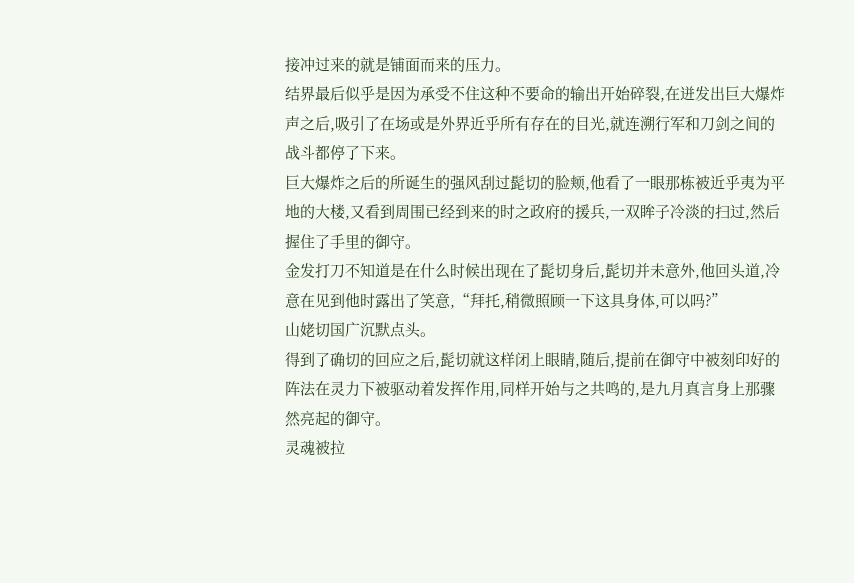接冲过来的就是铺面而来的压力。
结界最后似乎是因为承受不住这种不要命的输出开始碎裂,在迸发出巨大爆炸声之后,吸引了在场或是外界近乎所有存在的目光,就连溯行军和刀剑之间的战斗都停了下来。
巨大爆炸之后的所诞生的强风刮过髭切的脸颊,他看了一眼那栋被近乎夷为平地的大楼,又看到周围已经到来的时之政府的援兵,一双眸子冷淡的扫过,然后握住了手里的御守。
金发打刀不知道是在什么时候出现在了髭切身后,髭切并未意外,他回头道,冷意在见到他时露出了笑意,“拜托,稍微照顾一下这具身体,可以吗?”
山姥切国广沉默点头。
得到了确切的回应之后,髭切就这样闭上眼睛,随后,提前在御守中被刻印好的阵法在灵力下被驱动着发挥作用,同样开始与之共鸣的,是九月真言身上那骤然亮起的御守。
灵魂被拉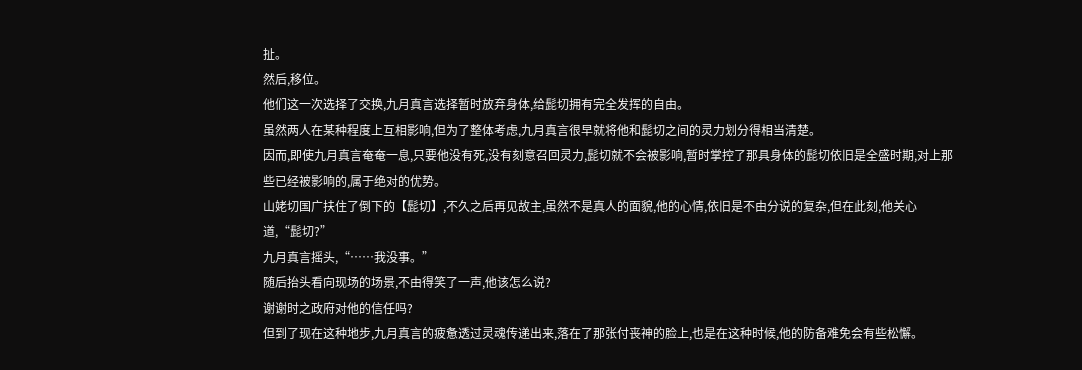扯。
然后,移位。
他们这一次选择了交换,九月真言选择暂时放弃身体,给髭切拥有完全发挥的自由。
虽然两人在某种程度上互相影响,但为了整体考虑,九月真言很早就将他和髭切之间的灵力划分得相当清楚。
因而,即使九月真言奄奄一息,只要他没有死,没有刻意召回灵力,髭切就不会被影响,暂时掌控了那具身体的髭切依旧是全盛时期,对上那些已经被影响的,属于绝对的优势。
山姥切国广扶住了倒下的【髭切】,不久之后再见故主,虽然不是真人的面貌,他的心情,依旧是不由分说的复杂,但在此刻,他关心道,“髭切?”
九月真言摇头,“……我没事。”
随后抬头看向现场的场景,不由得笑了一声,他该怎么说?
谢谢时之政府对他的信任吗?
但到了现在这种地步,九月真言的疲惫透过灵魂传递出来,落在了那张付丧神的脸上,也是在这种时候,他的防备难免会有些松懈。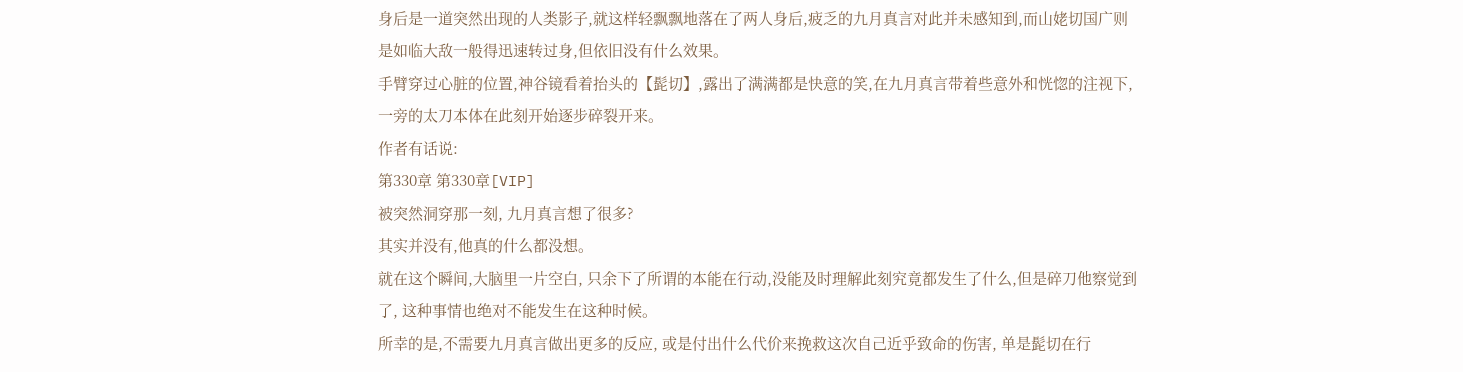身后是一道突然出现的人类影子,就这样轻飘飘地落在了两人身后,疲乏的九月真言对此并未感知到,而山姥切国广则是如临大敌一般得迅速转过身,但依旧没有什么效果。
手臂穿过心脏的位置,神谷镜看着抬头的【髭切】,露出了满满都是快意的笑,在九月真言带着些意外和恍惚的注视下,一旁的太刀本体在此刻开始逐步碎裂开来。
作者有话说:
第330章 第330章[VIP]
被突然洞穿那一刻, 九月真言想了很多?
其实并没有,他真的什么都没想。
就在这个瞬间,大脑里一片空白, 只余下了所谓的本能在行动,没能及时理解此刻究竟都发生了什么,但是碎刀他察觉到了, 这种事情也绝对不能发生在这种时候。
所幸的是,不需要九月真言做出更多的反应, 或是付出什么代价来挽救这次自己近乎致命的伤害, 单是髭切在行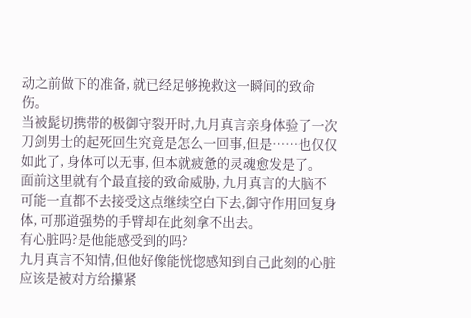动之前做下的准备, 就已经足够挽救这一瞬间的致命伤。
当被髭切携带的极御守裂开时,九月真言亲身体验了一次刀剑男士的起死回生究竟是怎么一回事,但是……也仅仅如此了, 身体可以无事, 但本就疲惫的灵魂愈发是了。
面前这里就有个最直接的致命威胁, 九月真言的大脑不可能一直都不去接受这点继续空白下去,御守作用回复身体, 可那道强势的手臂却在此刻拿不出去。
有心脏吗?是他能感受到的吗?
九月真言不知情,但他好像能恍惚感知到自己此刻的心脏应该是被对方给攥紧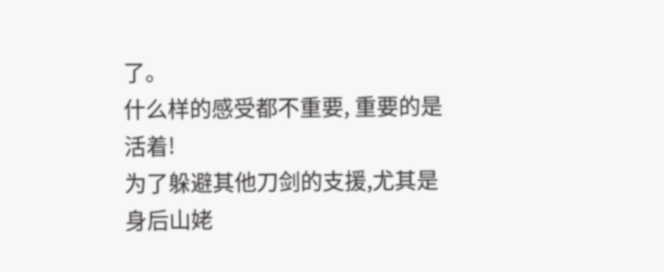了。
什么样的感受都不重要, 重要的是活着!
为了躲避其他刀剑的支援,尤其是身后山姥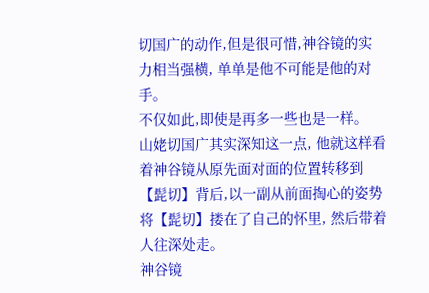切国广的动作,但是很可惜,神谷镜的实力相当强横, 单单是他不可能是他的对手。
不仅如此,即使是再多一些也是一样。
山姥切国广其实深知这一点, 他就这样看着神谷镜从原先面对面的位置转移到【髭切】背后,以一副从前面掏心的姿势将【髭切】搂在了自己的怀里, 然后带着人往深处走。
神谷镜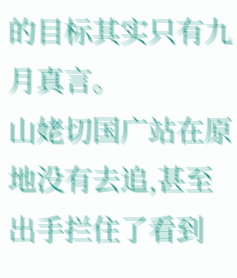的目标其实只有九月真言。
山姥切国广站在原地没有去追,甚至出手拦住了看到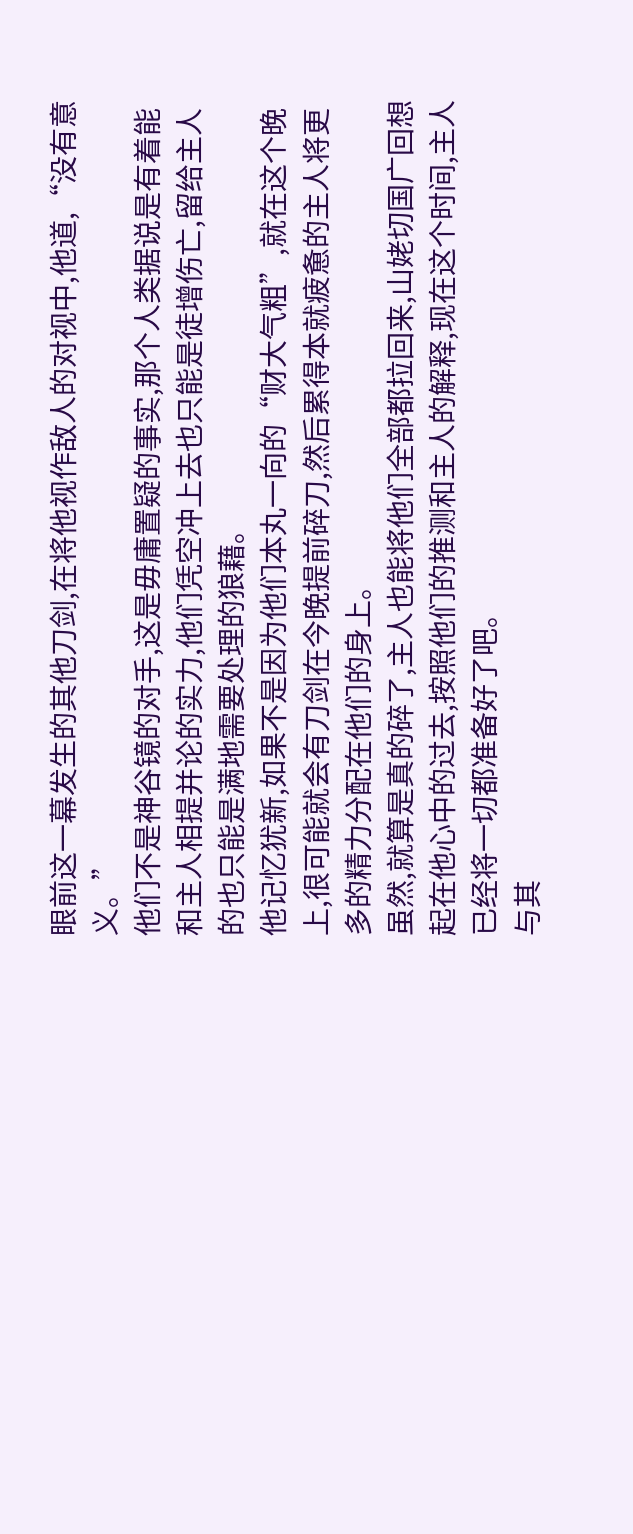眼前这一幕发生的其他刀剑,在将他视作敌人的对视中,他道,“没有意义。”
他们不是神谷镜的对手,这是毋庸置疑的事实,那个人类据说是有着能和主人相提并论的实力,他们凭空冲上去也只能是徒增伤亡,留给主人的也只能是满地需要处理的狼藉。
他记忆犹新,如果不是因为他们本丸一向的“财大气粗”,就在这个晚上,很可能就会有刀剑在今晚提前碎刀,然后累得本就疲惫的主人将更多的精力分配在他们的身上。
虽然,就算是真的碎了,主人也能将他们全部都拉回来,山姥切国广回想起在他心中的过去,按照他们的推测和主人的解释,现在这个时间,主人已经将一切都准备好了吧。
与其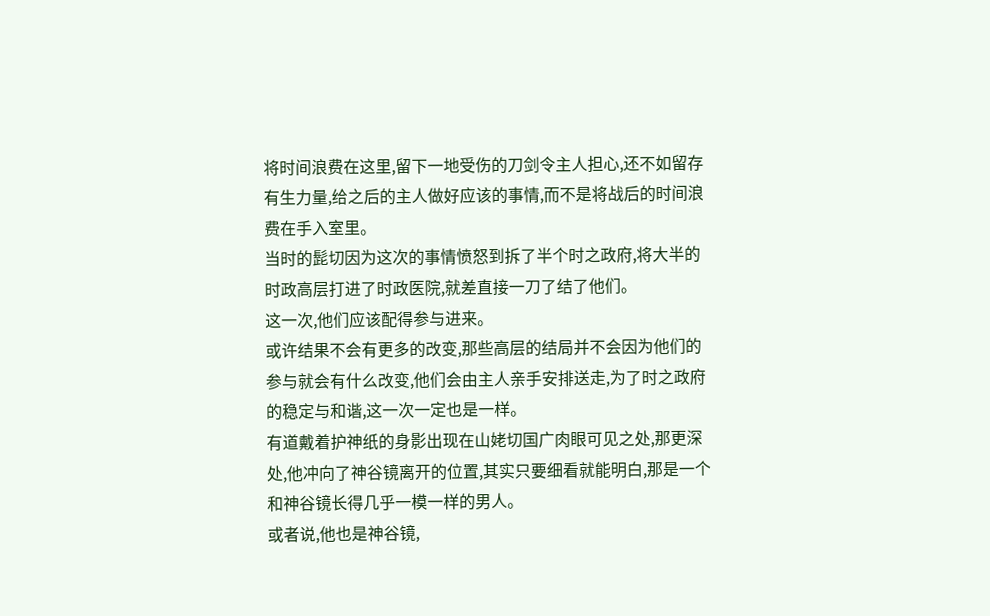将时间浪费在这里,留下一地受伤的刀剑令主人担心,还不如留存有生力量,给之后的主人做好应该的事情,而不是将战后的时间浪费在手入室里。
当时的髭切因为这次的事情愤怒到拆了半个时之政府,将大半的时政高层打进了时政医院,就差直接一刀了结了他们。
这一次,他们应该配得参与进来。
或许结果不会有更多的改变,那些高层的结局并不会因为他们的参与就会有什么改变,他们会由主人亲手安排送走,为了时之政府的稳定与和谐,这一次一定也是一样。
有道戴着护神纸的身影出现在山姥切国广肉眼可见之处,那更深处,他冲向了神谷镜离开的位置,其实只要细看就能明白,那是一个和神谷镜长得几乎一模一样的男人。
或者说,他也是神谷镜,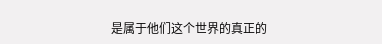是属于他们这个世界的真正的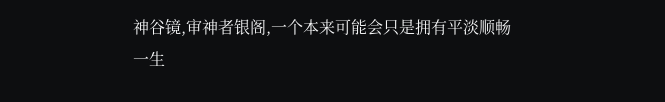神谷镜,审神者银阁,一个本来可能会只是拥有平淡顺畅一生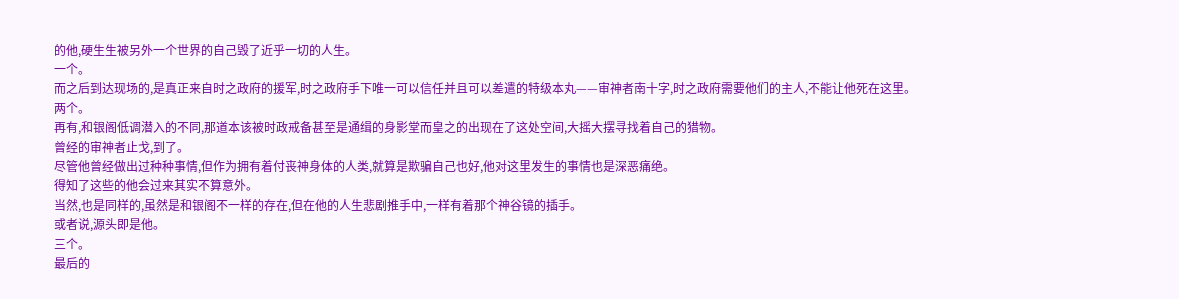的他,硬生生被另外一个世界的自己毁了近乎一切的人生。
一个。
而之后到达现场的,是真正来自时之政府的援军,时之政府手下唯一可以信任并且可以差遣的特级本丸——审神者南十字,时之政府需要他们的主人,不能让他死在这里。
两个。
再有,和银阁低调潜入的不同,那道本该被时政戒备甚至是通缉的身影堂而皇之的出现在了这处空间,大摇大摆寻找着自己的猎物。
曾经的审神者止戈,到了。
尽管他曾经做出过种种事情,但作为拥有着付丧神身体的人类,就算是欺骗自己也好,他对这里发生的事情也是深恶痛绝。
得知了这些的他会过来其实不算意外。
当然,也是同样的,虽然是和银阁不一样的存在,但在他的人生悲剧推手中,一样有着那个神谷镜的插手。
或者说,源头即是他。
三个。
最后的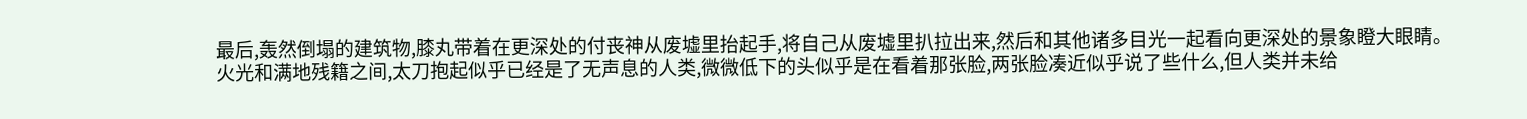最后,轰然倒塌的建筑物,膝丸带着在更深处的付丧神从废墟里抬起手,将自己从废墟里扒拉出来,然后和其他诸多目光一起看向更深处的景象瞪大眼睛。
火光和满地残籍之间,太刀抱起似乎已经是了无声息的人类,微微低下的头似乎是在看着那张脸,两张脸凑近似乎说了些什么,但人类并未给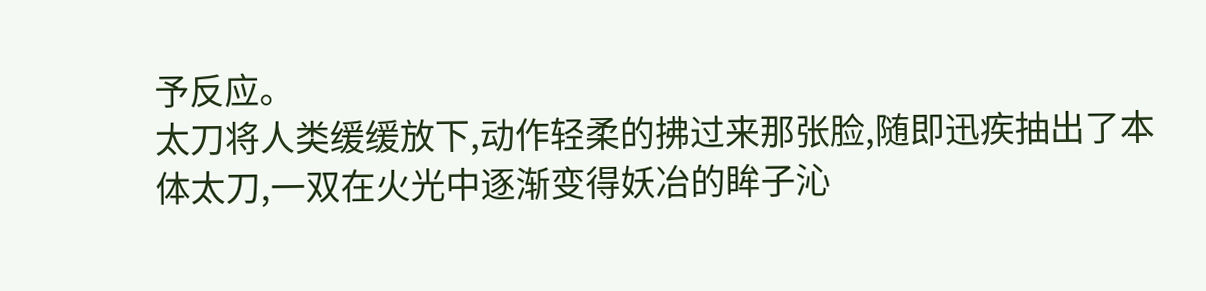予反应。
太刀将人类缓缓放下,动作轻柔的拂过来那张脸,随即迅疾抽出了本体太刀,一双在火光中逐渐变得妖冶的眸子沁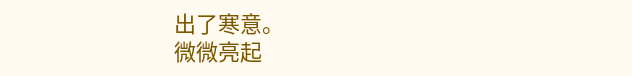出了寒意。
微微亮起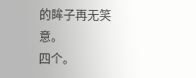的眸子再无笑意。
四个。